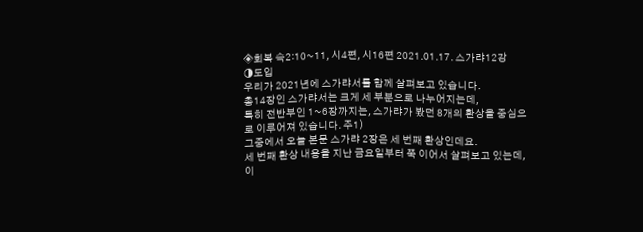◈회복 슥2:10~11, 시4편, 시16편 2021.01.17. 스가랴12강
◑도입
우리가 2021년에 스가랴서를 함께 살펴보고 있습니다.
총14장인 스가랴서는 크게 세 부분으로 나누어지는데,
특히 전반부인 1~6장까지는, 스가랴가 봤던 8개의 환상을 중심으로 이루어져 있습니다. 주1)
그중에서 오늘 본문 스가랴 2장은 세 번째 환상인데요.
세 번째 환상 내용을 지난 금요일부터 쭉 이어서 살펴보고 있는데,
이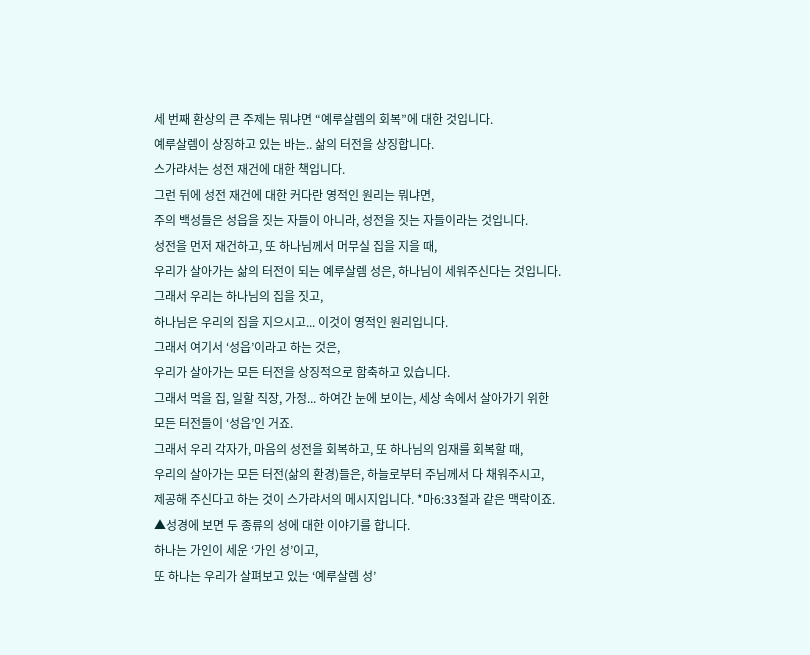세 번째 환상의 큰 주제는 뭐냐면 “예루살렘의 회복”에 대한 것입니다.
예루살렘이 상징하고 있는 바는.. 삶의 터전을 상징합니다.
스가랴서는 성전 재건에 대한 책입니다.
그런 뒤에 성전 재건에 대한 커다란 영적인 원리는 뭐냐면,
주의 백성들은 성읍을 짓는 자들이 아니라, 성전을 짓는 자들이라는 것입니다.
성전을 먼저 재건하고, 또 하나님께서 머무실 집을 지을 때,
우리가 살아가는 삶의 터전이 되는 예루살렘 성은, 하나님이 세워주신다는 것입니다.
그래서 우리는 하나님의 집을 짓고,
하나님은 우리의 집을 지으시고... 이것이 영적인 원리입니다.
그래서 여기서 ‘성읍’이라고 하는 것은,
우리가 살아가는 모든 터전을 상징적으로 함축하고 있습니다.
그래서 먹을 집, 일할 직장, 가정... 하여간 눈에 보이는, 세상 속에서 살아가기 위한
모든 터전들이 ‘성읍’인 거죠.
그래서 우리 각자가, 마음의 성전을 회복하고, 또 하나님의 임재를 회복할 때,
우리의 살아가는 모든 터전(삶의 환경)들은, 하늘로부터 주님께서 다 채워주시고,
제공해 주신다고 하는 것이 스가랴서의 메시지입니다. *마6:33절과 같은 맥락이죠.
▲성경에 보면 두 종류의 성에 대한 이야기를 합니다.
하나는 가인이 세운 ‘가인 성’이고,
또 하나는 우리가 살펴보고 있는 ‘예루살렘 성’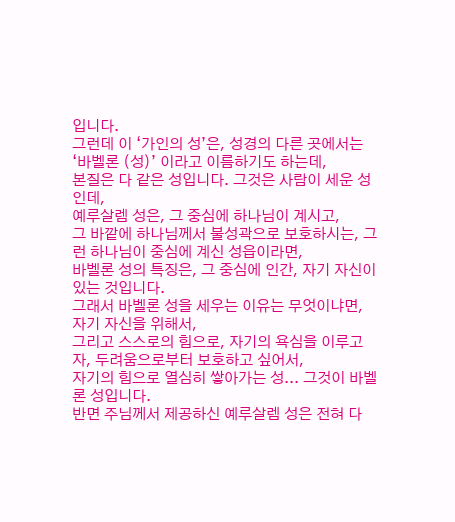입니다.
그런데 이 ‘가인의 성’은, 성경의 다른 곳에서는 ‘바벨론 (성)’ 이라고 이름하기도 하는데,
본질은 다 같은 성입니다. 그것은 사람이 세운 성인데,
예루살렘 성은, 그 중심에 하나님이 계시고,
그 바깥에 하나님께서 불성곽으로 보호하시는, 그런 하나님이 중심에 계신 성읍이라면,
바벨론 성의 특징은, 그 중심에 인간, 자기 자신이 있는 것입니다.
그래서 바벨론 성을 세우는 이유는 무엇이냐면, 자기 자신을 위해서,
그리고 스스로의 힘으로, 자기의 욕심을 이루고자, 두려움으로부터 보호하고 싶어서,
자기의 힘으로 열심히 쌓아가는 성... 그것이 바벨론 성입니다.
반면 주님께서 제공하신 예루살렘 성은 전혀 다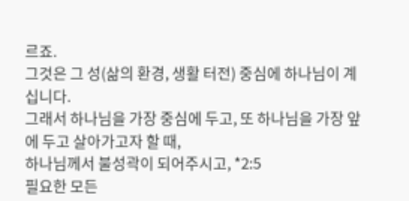르죠.
그것은 그 성(삶의 환경, 생활 터전) 중심에 하나님이 계십니다.
그래서 하나님을 가장 중심에 두고, 또 하나님을 가장 앞에 두고 살아가고자 할 때,
하나님께서 불성곽이 되어주시고, *2:5
필요한 모든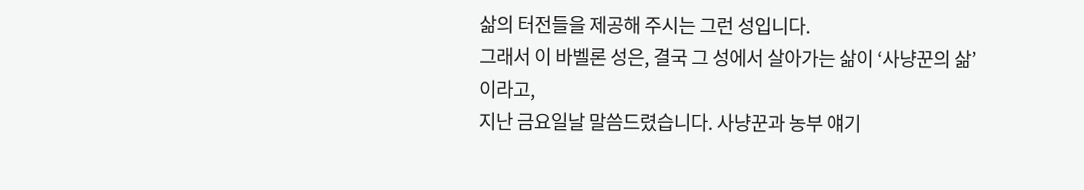삶의 터전들을 제공해 주시는 그런 성입니다.
그래서 이 바벨론 성은, 결국 그 성에서 살아가는 삶이 ‘사냥꾼의 삶’이라고,
지난 금요일날 말씀드렸습니다. 사냥꾼과 농부 얘기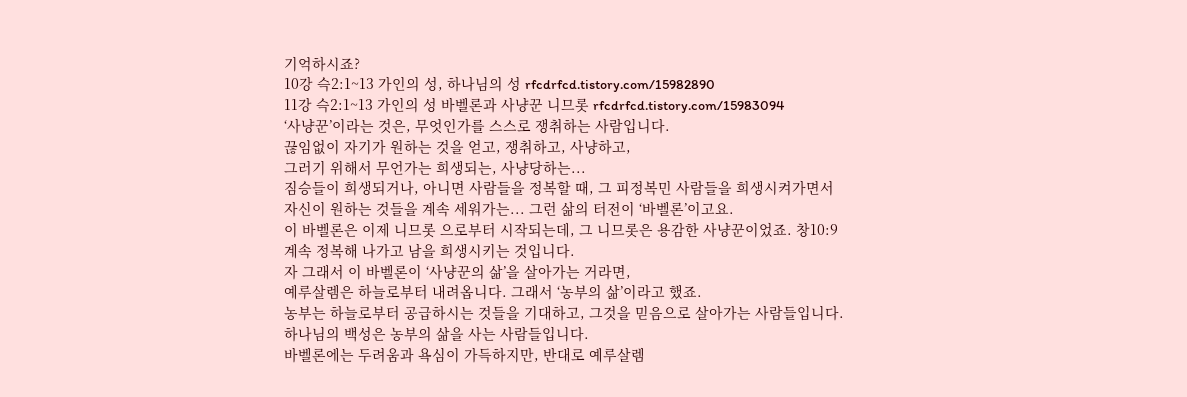기억하시죠?
10강 슥2:1~13 가인의 성, 하나님의 성 rfcdrfcd.tistory.com/15982890
11강 슥2:1~13 가인의 성 바벨론과 사냥꾼 니므롯 rfcdrfcd.tistory.com/15983094
‘사냥꾼’이라는 것은, 무엇인가를 스스로 쟁취하는 사람입니다.
끊임없이 자기가 원하는 것을 얻고, 쟁취하고, 사냥하고,
그러기 위해서 무언가는 희생되는, 사냥당하는...
짐승들이 희생되거나, 아니면 사람들을 정복할 때, 그 피정복민 사람들을 희생시켜가면서
자신이 원하는 것들을 계속 세워가는... 그런 삶의 터전이 ‘바벨론’이고요.
이 바벨론은 이제 니므롯 으로부터 시작되는데, 그 니므롯은 용감한 사냥꾼이었죠. 창10:9
계속 정복해 나가고 남을 희생시키는 것입니다.
자 그래서 이 바벨론이 ‘사냥꾼의 삶’을 살아가는 거라면,
예루살렘은 하늘로부터 내려옵니다. 그래서 ‘농부의 삶’이라고 했죠.
농부는 하늘로부터 공급하시는 것들을 기대하고, 그것을 믿음으로 살아가는 사람들입니다.
하나님의 백성은 농부의 삶을 사는 사람들입니다.
바벨론에는 두려움과 욕심이 가득하지만, 반대로 예루살렘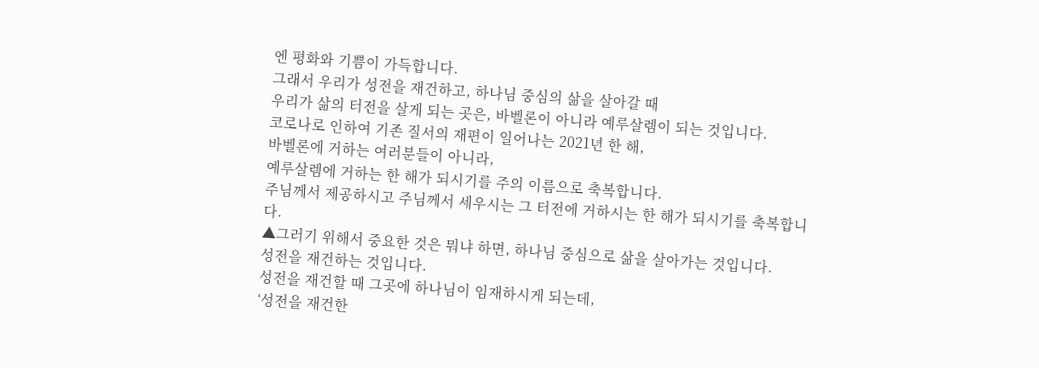엔 평화와 기쁨이 가득합니다.
그래서 우리가 성전을 재건하고, 하나님 중심의 삶을 살아갈 때
우리가 삶의 터전을 살게 되는 곳은, 바벨론이 아니라 예루살렘이 되는 것입니다.
코로나로 인하여 기존 질서의 재편이 일어나는 2021년 한 해,
바벨론에 거하는 여러분들이 아니라,
예루살렘에 거하는 한 해가 되시기를 주의 이름으로 축복합니다.
주님께서 제공하시고 주님께서 세우시는 그 터전에 거하시는 한 해가 되시기를 축복합니다.
▲그러기 위해서 중요한 것은 뭐냐 하면, 하나님 중심으로 삶을 살아가는 것입니다.
성전을 재건하는 것입니다.
성전을 재건할 때 그곳에 하나님이 임재하시게 되는데,
‘성전을 재건한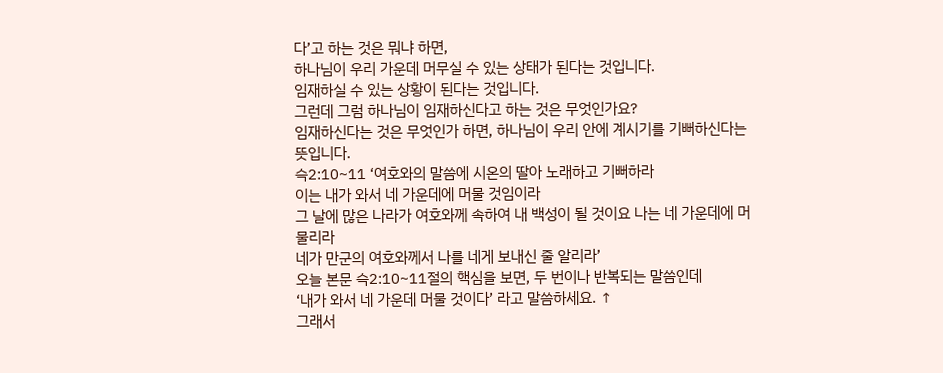다’고 하는 것은 뭐냐 하면,
하나님이 우리 가운데 머무실 수 있는 상태가 된다는 것입니다.
임재하실 수 있는 상황이 된다는 것입니다.
그런데 그럼 하나님이 임재하신다고 하는 것은 무엇인가요?
임재하신다는 것은 무엇인가 하면, 하나님이 우리 안에 계시기를 기뻐하신다는 뜻입니다.
슥2:10~11 ‘여호와의 말씀에 시온의 딸아 노래하고 기뻐하라
이는 내가 와서 네 가운데에 머물 것임이라
그 날에 많은 나라가 여호와께 속하여 내 백성이 될 것이요 나는 네 가운데에 머물리라
네가 만군의 여호와께서 나를 네게 보내신 줄 알리라’
오늘 본문 슥2:10~11절의 핵심을 보면, 두 번이나 반복되는 말씀인데
‘내가 와서 네 가운데 머물 것이다’ 라고 말씀하세요. ↑
그래서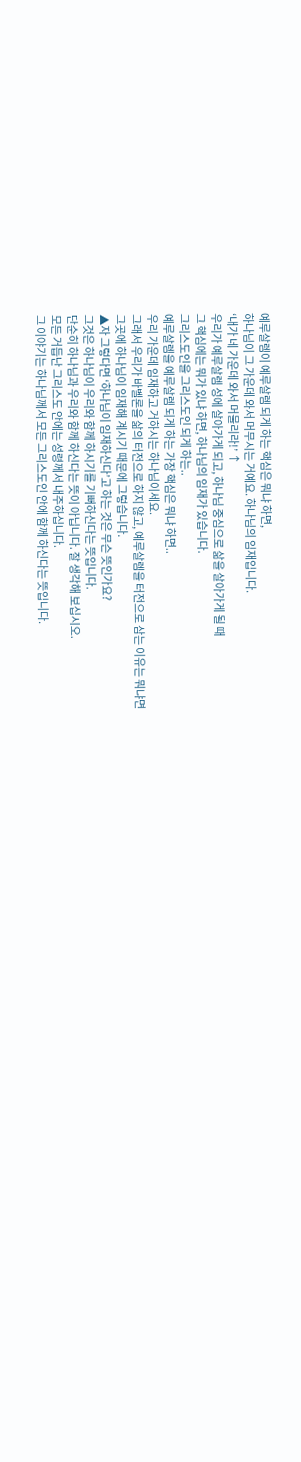예루살렘이 예루살렘 되게 하는 핵심은 뭐냐 하면,
하나님이 그 가운데 와서 머무시는 거예요. 하나님의 임재입니다.
‘내가 네 가운데 와서 머물리라!’ ↑
우리가 예루살렘 성에 살아가게 되고, 하나님 중심으로 삶을 살아가게 될 때
그 핵심에는 뭐가 있냐 하면, 하나님의 임재가 있습니다.
그리스도인을 그리스도인 되게 하는..
예루살렘을 예루살렘 되게 하는 가장 핵심은 뭐냐 하면..
우리 가운데 임재하고 거하시는 하나님이세요.
그래서 우리가 바벨론을 삶의 터전으로 하지 않고, 예루살렘을 터전으로 삼는 이유는 뭐냐면
그곳에 하나님이 임재해 계시기 때문에 그렇습니다.
▲자 그렇다면 ‘하나님이 임재하신다’고 하는 것은 무슨 뜻인가요?
그것은 하나님이 우리와 함께 하시기를 기뻐하신다는 뜻입니다.
단순히 하나님과 우리와 함께 하신다는 뜻이 아닙니다. 잘 생각해 보십시오.
모든 거듭난 그리스도 안에는 성령께서 내주하십니다.
그 이야기는 하나님께서 모든 그리스도인 안에 함께 하신다는 뜻입니다.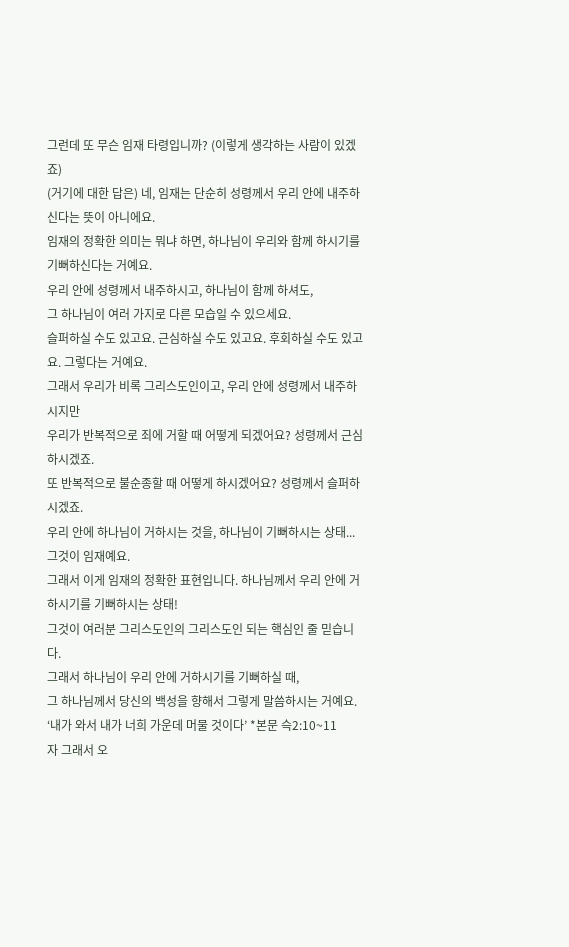그런데 또 무슨 임재 타령입니까? (이렇게 생각하는 사람이 있겠죠)
(거기에 대한 답은) 네, 임재는 단순히 성령께서 우리 안에 내주하신다는 뜻이 아니에요.
임재의 정확한 의미는 뭐냐 하면, 하나님이 우리와 함께 하시기를 기뻐하신다는 거예요.
우리 안에 성령께서 내주하시고, 하나님이 함께 하셔도,
그 하나님이 여러 가지로 다른 모습일 수 있으세요.
슬퍼하실 수도 있고요. 근심하실 수도 있고요. 후회하실 수도 있고요. 그렇다는 거예요.
그래서 우리가 비록 그리스도인이고, 우리 안에 성령께서 내주하시지만
우리가 반복적으로 죄에 거할 때 어떻게 되겠어요? 성령께서 근심하시겠죠.
또 반복적으로 불순종할 때 어떻게 하시겠어요? 성령께서 슬퍼하시겠죠.
우리 안에 하나님이 거하시는 것을, 하나님이 기뻐하시는 상태... 그것이 임재예요.
그래서 이게 임재의 정확한 표현입니다. 하나님께서 우리 안에 거하시기를 기뻐하시는 상태!
그것이 여러분 그리스도인의 그리스도인 되는 핵심인 줄 믿습니다.
그래서 하나님이 우리 안에 거하시기를 기뻐하실 때,
그 하나님께서 당신의 백성을 향해서 그렇게 말씀하시는 거예요.
‘내가 와서 내가 너희 가운데 머물 것이다’ *본문 슥2:10~11
자 그래서 오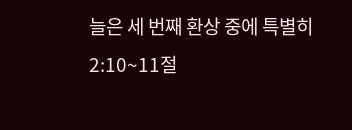늘은 세 번째 환상 중에 특별히 2:10~11절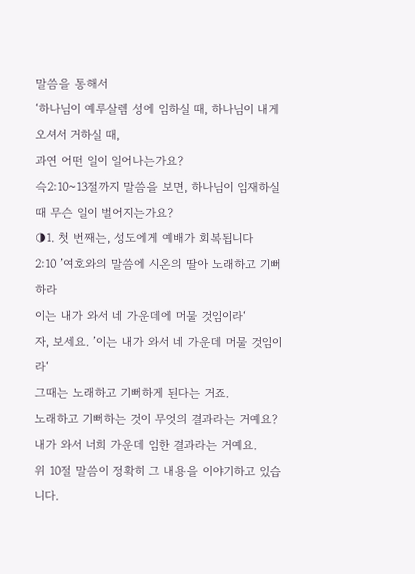말씀을 통해서
‘하나님이 예루살렘 성에 임하실 때, 하나님이 내게 오셔서 거하실 때,
과연 어떤 일이 일어나는가요?
슥2:10~13절까지 말씀을 보면, 하나님이 임재하실 때 무슨 일이 벌어지는가요?
◑1. 첫 번째는, 성도에게 예배가 회복됩니다
2:10 ’여호와의 말씀에 시온의 딸아 노래하고 기뻐하라
이는 내가 와서 네 가운데에 머물 것임이라‘
자, 보세요. ’이는 내가 와서 네 가운데 머물 것임이라‘
그때는 노래하고 기뻐하게 된다는 거죠.
노래하고 기뻐하는 것이 무엇의 결과라는 거예요?
내가 와서 너희 가운데 임한 결과라는 거예요.
위 10절 말씀이 정확히 그 내용을 이야기하고 있습니다.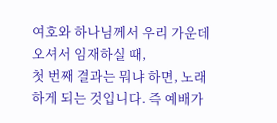여호와 하나님께서 우리 가운데 오셔서 임재하실 때,
첫 번째 결과는 뭐냐 하면, 노래하게 되는 것입니다. 즉 예배가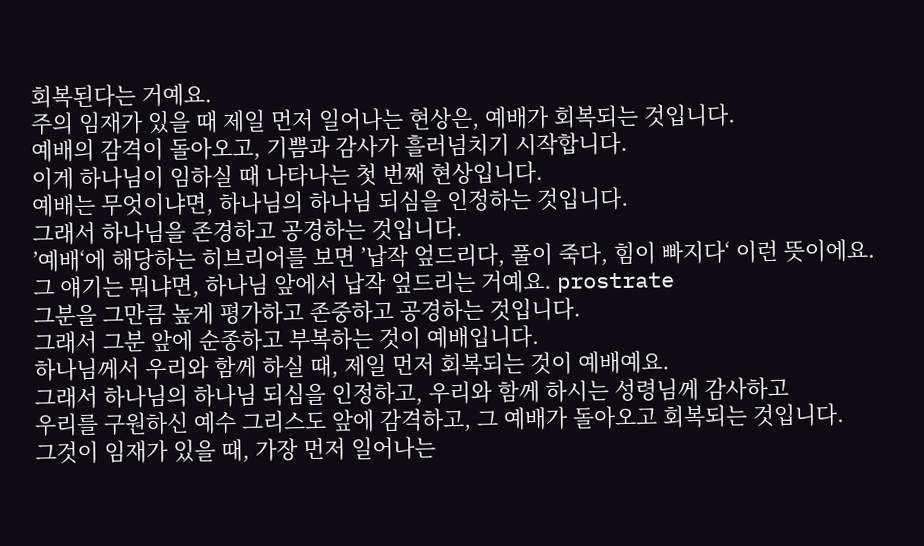회복된다는 거예요.
주의 임재가 있을 때 제일 먼저 일어나는 현상은, 예배가 회복되는 것입니다.
예배의 감격이 돌아오고, 기쁨과 감사가 흘러넘치기 시작합니다.
이게 하나님이 임하실 때 나타나는 첫 번째 현상입니다.
예배는 무엇이냐면, 하나님의 하나님 되심을 인정하는 것입니다.
그래서 하나님을 존경하고 공경하는 것입니다.
’예배‘에 해당하는 히브리어를 보면 ’납작 엎드리다, 풀이 죽다, 힘이 빠지다‘ 이런 뜻이에요.
그 얘기는 뭐냐면, 하나님 앞에서 납작 엎드리는 거예요. prostrate
그분을 그만큼 높게 평가하고 존중하고 공경하는 것입니다.
그래서 그분 앞에 순종하고 부복하는 것이 예배입니다.
하나님께서 우리와 함께 하실 때, 제일 먼저 회복되는 것이 예배예요.
그래서 하나님의 하나님 되심을 인정하고, 우리와 함께 하시는 성령님께 감사하고
우리를 구원하신 예수 그리스도 앞에 감격하고, 그 예배가 돌아오고 회복되는 것입니다.
그것이 임재가 있을 때, 가장 먼저 일어나는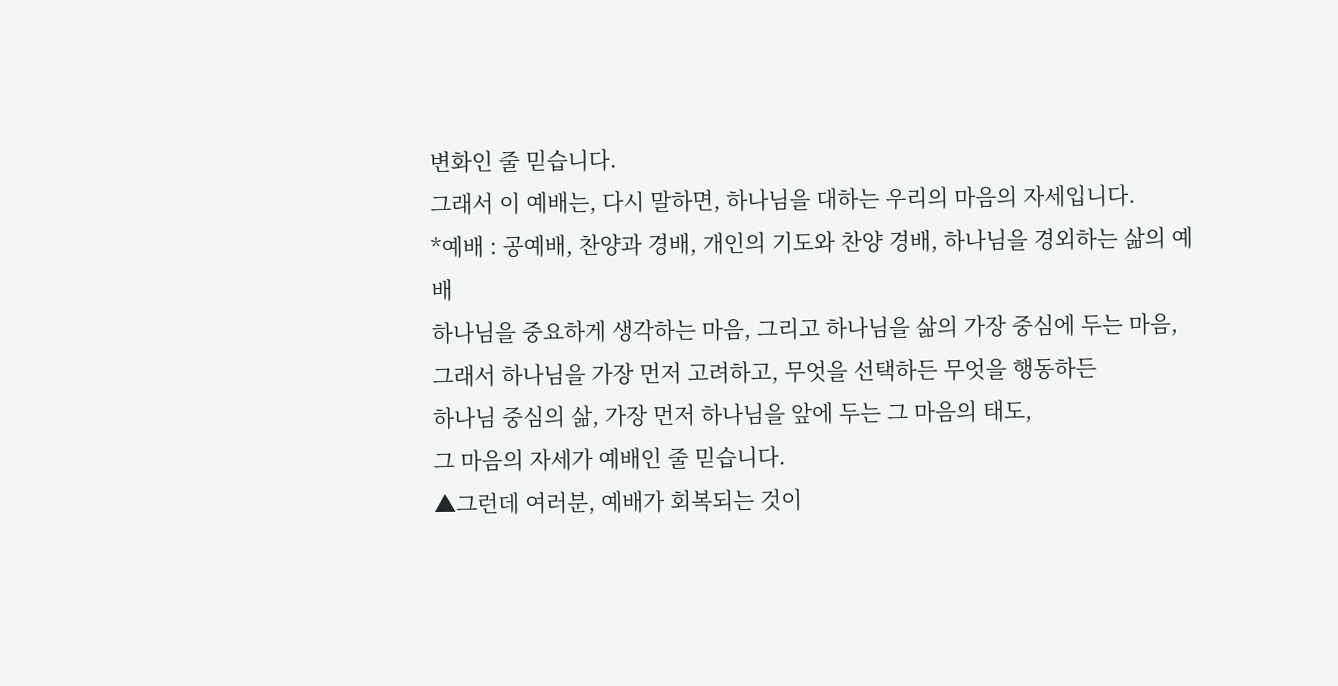변화인 줄 믿습니다.
그래서 이 예배는, 다시 말하면, 하나님을 대하는 우리의 마음의 자세입니다.
*예배 : 공예배, 찬양과 경배, 개인의 기도와 찬양 경배, 하나님을 경외하는 삶의 예배
하나님을 중요하게 생각하는 마음, 그리고 하나님을 삶의 가장 중심에 두는 마음,
그래서 하나님을 가장 먼저 고려하고, 무엇을 선택하든 무엇을 행동하든
하나님 중심의 삶, 가장 먼저 하나님을 앞에 두는 그 마음의 태도,
그 마음의 자세가 예배인 줄 믿습니다.
▲그런데 여러분, 예배가 회복되는 것이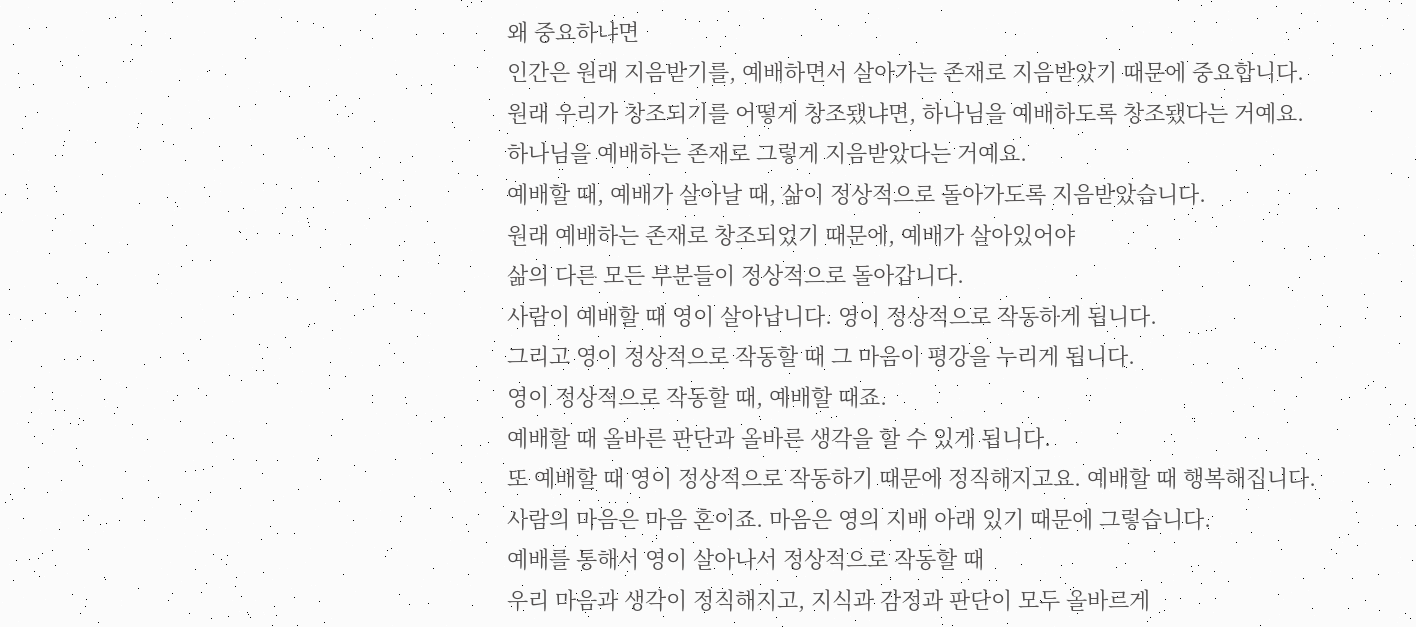왜 중요하냐면
인간은 원래 지음받기를, 예배하면서 살아가는 존재로 지음받았기 때문에 중요합니다.
원래 우리가 창조되기를 어떻게 창조됐냐면, 하나님을 예배하도록 창조됐다는 거예요.
하나님을 예배하는 존재로 그렇게 지음받았다는 거예요.
예배할 때, 예배가 살아날 때, 삶이 정상적으로 돌아가도록 지음받았습니다.
원래 예배하는 존재로 창조되었기 때문에, 예배가 살아있어야
삶의 다른 모든 부분들이 정상적으로 돌아갑니다.
사람이 예배할 때 영이 살아납니다. 영이 정상적으로 작동하게 됩니다.
그리고 영이 정상적으로 작동할 때 그 마음이 평강을 누리게 됩니다.
영이 정상적으로 작동할 때, 예배할 때죠.
예배할 때 올바른 판단과 올바른 생각을 할 수 있게 됩니다.
또 예배할 때 영이 정상적으로 작동하기 때문에 정직해지고요. 예배할 때 행복해집니다.
사람의 마음은 마음 혼이죠. 마음은 영의 지배 아래 있기 때문에 그렇습니다.
예배를 통해서 영이 살아나서 정상적으로 작동할 때
우리 마음과 생각이 정직해지고, 지식과 감정과 판단이 모두 올바르게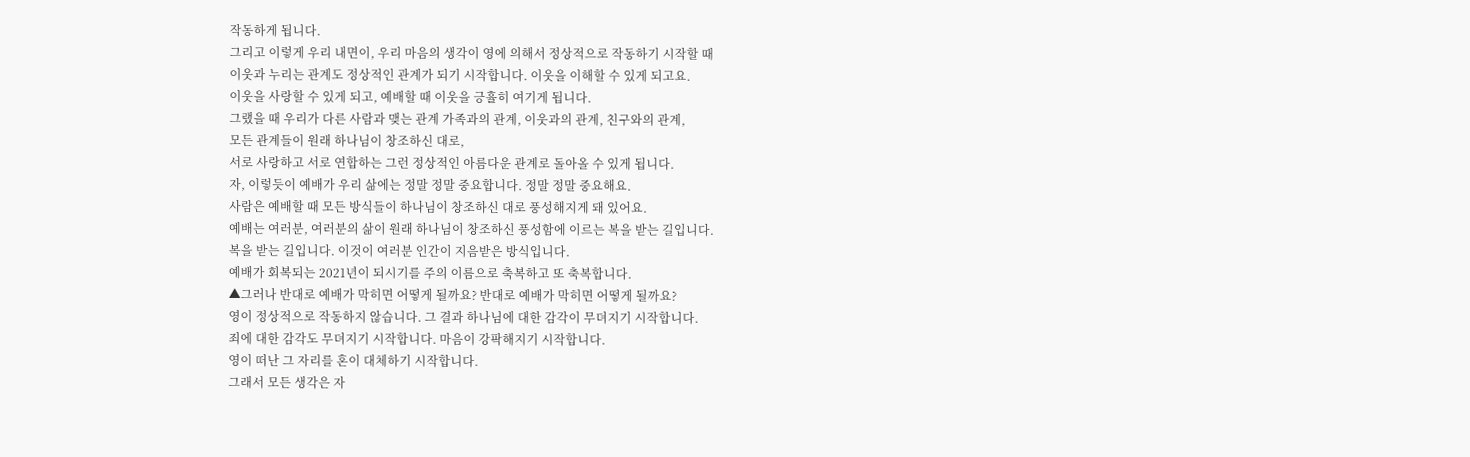작동하게 됩니다.
그리고 이렇게 우리 내면이, 우리 마음의 생각이 영에 의해서 정상적으로 작동하기 시작할 때
이웃과 누리는 관계도 정상적인 관계가 되기 시작합니다. 이웃을 이해할 수 있게 되고요.
이웃을 사랑할 수 있게 되고, 예배할 때 이웃을 긍휼히 여기게 됩니다.
그랬을 때 우리가 다른 사람과 맺는 관계 가족과의 관계, 이웃과의 관계, 친구와의 관계,
모든 관계들이 원래 하나님이 창조하신 대로,
서로 사랑하고 서로 연합하는 그런 정상적인 아름다운 관계로 돌아올 수 있게 됩니다.
자, 이렇듯이 예배가 우리 삶에는 정말 정말 중요합니다. 정말 정말 중요해요.
사람은 예배할 때 모든 방식들이 하나님이 창조하신 대로 풍성해지게 돼 있어요.
예배는 여러분, 여러분의 삶이 원래 하나님이 창조하신 풍성함에 이르는 복을 받는 길입니다.
복을 받는 길입니다. 이것이 여러분 인간이 지음받은 방식입니다.
예배가 회복되는 2021년이 되시기를 주의 이름으로 축복하고 또 축복합니다.
▲그러나 반대로 예배가 막히면 어떻게 될까요? 반대로 예배가 막히면 어떻게 될까요?
영이 정상적으로 작동하지 않습니다. 그 결과 하나님에 대한 감각이 무뎌지기 시작합니다.
죄에 대한 감각도 무뎌지기 시작합니다. 마음이 강팍해지기 시작합니다.
영이 떠난 그 자리를 혼이 대체하기 시작합니다.
그래서 모든 생각은 자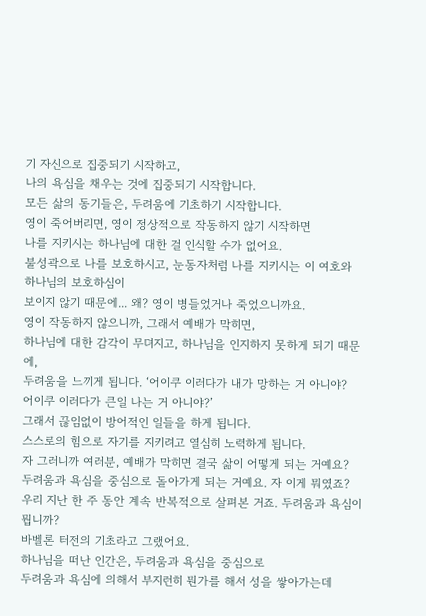기 자신으로 집중되기 시작하고,
나의 욕심을 채우는 것에 집중되기 시작합니다.
모든 삶의 동기들은, 두려움에 기초하기 시작합니다.
영이 죽어버리면, 영이 정상적으로 작동하지 않기 시작하면
나를 지키시는 하나님에 대한 걸 인식할 수가 없어요.
불성곽으로 나를 보호하시고, 눈동자처럼 나를 지키시는 이 여호와 하나님의 보호하심이
보이지 않기 때문에... 왜? 영이 병들었거나 죽었으니까요.
영이 작동하지 않으니까, 그래서 예배가 막히면,
하나님에 대한 감각이 무뎌지고, 하나님을 인지하지 못하게 되기 때문에,
두려움을 느끼게 됩니다. ‘어이쿠 이러다가 내가 망하는 거 아니야?
어이쿠 이러다가 큰일 나는 거 아니야?’
그래서 끊임없이 방어적인 일들을 하게 됩니다.
스스로의 힘으로 자기를 지키려고 열심히 노력하게 됩니다.
자 그러니까 여러분, 예배가 막히면 결국 삶이 어떻게 되는 거예요?
두려움과 욕심을 중심으로 돌아가게 되는 거예요. 자 이게 뭐였죠?
우리 지난 한 주 동안 계속 반복적으로 살펴본 거죠. 두려움과 욕심이 뭡니까?
바벨론 터전의 기초라고 그랬어요.
하나님을 떠난 인간은, 두려움과 욕심을 중심으로
두려움과 욕심에 의해서 부지런히 뭔가를 해서 성을 쌓아가는데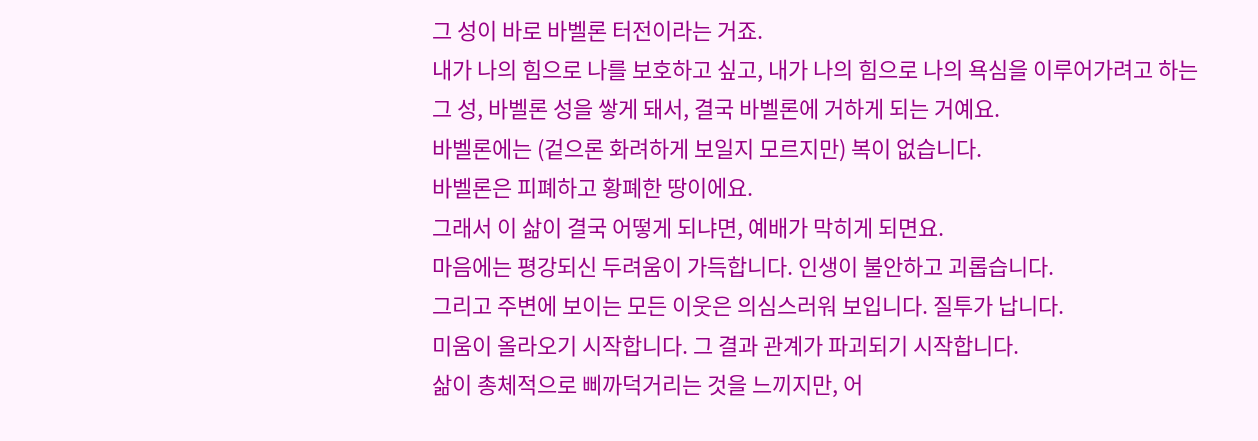그 성이 바로 바벨론 터전이라는 거죠.
내가 나의 힘으로 나를 보호하고 싶고, 내가 나의 힘으로 나의 욕심을 이루어가려고 하는
그 성, 바벨론 성을 쌓게 돼서, 결국 바벨론에 거하게 되는 거예요.
바벨론에는 (겉으론 화려하게 보일지 모르지만) 복이 없습니다.
바벨론은 피폐하고 황폐한 땅이에요.
그래서 이 삶이 결국 어떻게 되냐면, 예배가 막히게 되면요.
마음에는 평강되신 두려움이 가득합니다. 인생이 불안하고 괴롭습니다.
그리고 주변에 보이는 모든 이웃은 의심스러워 보입니다. 질투가 납니다.
미움이 올라오기 시작합니다. 그 결과 관계가 파괴되기 시작합니다.
삶이 총체적으로 삐까덕거리는 것을 느끼지만, 어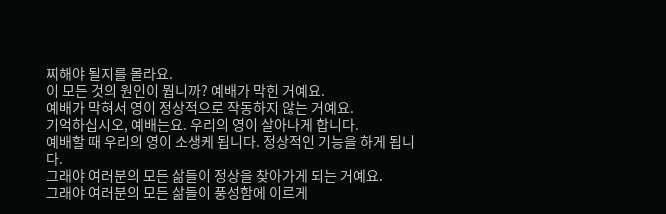찌해야 될지를 몰라요.
이 모든 것의 원인이 뭡니까? 예배가 막힌 거예요.
예배가 막혀서 영이 정상적으로 작동하지 않는 거예요.
기억하십시오, 예배는요. 우리의 영이 살아나게 합니다.
예배할 때 우리의 영이 소생케 됩니다. 정상적인 기능을 하게 됩니다.
그래야 여러분의 모든 삶들이 정상을 찾아가게 되는 거예요.
그래야 여러분의 모든 삶들이 풍성함에 이르게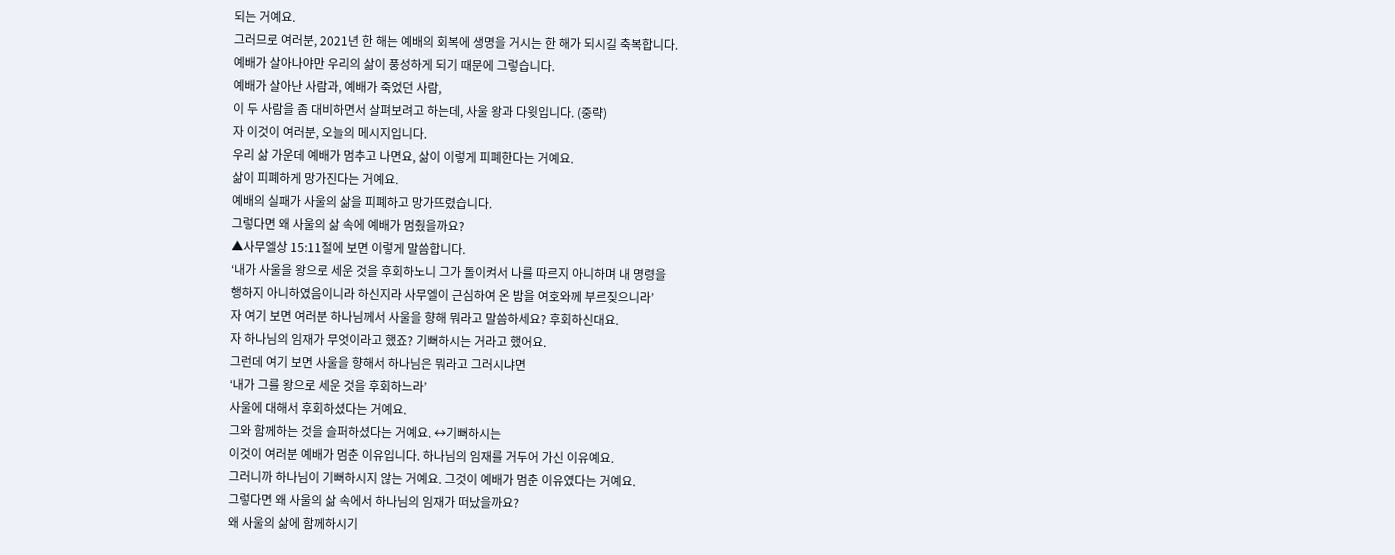되는 거예요.
그러므로 여러분, 2021년 한 해는 예배의 회복에 생명을 거시는 한 해가 되시길 축복합니다.
예배가 살아나야만 우리의 삶이 풍성하게 되기 때문에 그렇습니다.
예배가 살아난 사람과, 예배가 죽었던 사람,
이 두 사람을 좀 대비하면서 살펴보려고 하는데, 사울 왕과 다윗입니다. (중략)
자 이것이 여러분, 오늘의 메시지입니다.
우리 삶 가운데 예배가 멈추고 나면요, 삶이 이렇게 피폐한다는 거예요.
삶이 피폐하게 망가진다는 거예요.
예배의 실패가 사울의 삶을 피폐하고 망가뜨렸습니다.
그렇다면 왜 사울의 삶 속에 예배가 멈췄을까요?
▲사무엘상 15:11절에 보면 이렇게 말씀합니다.
‘내가 사울을 왕으로 세운 것을 후회하노니 그가 돌이켜서 나를 따르지 아니하며 내 명령을
행하지 아니하였음이니라 하신지라 사무엘이 근심하여 온 밤을 여호와께 부르짖으니라’
자 여기 보면 여러분 하나님께서 사울을 향해 뭐라고 말씀하세요? 후회하신대요.
자 하나님의 임재가 무엇이라고 했죠? 기뻐하시는 거라고 했어요.
그런데 여기 보면 사울을 향해서 하나님은 뭐라고 그러시냐면
‘내가 그를 왕으로 세운 것을 후회하느라’
사울에 대해서 후회하셨다는 거예요.
그와 함께하는 것을 슬퍼하셨다는 거예요. ↔기뻐하시는
이것이 여러분 예배가 멈춘 이유입니다. 하나님의 임재를 거두어 가신 이유예요.
그러니까 하나님이 기뻐하시지 않는 거예요. 그것이 예배가 멈춘 이유였다는 거예요.
그렇다면 왜 사울의 삶 속에서 하나님의 임재가 떠났을까요?
왜 사울의 삶에 함께하시기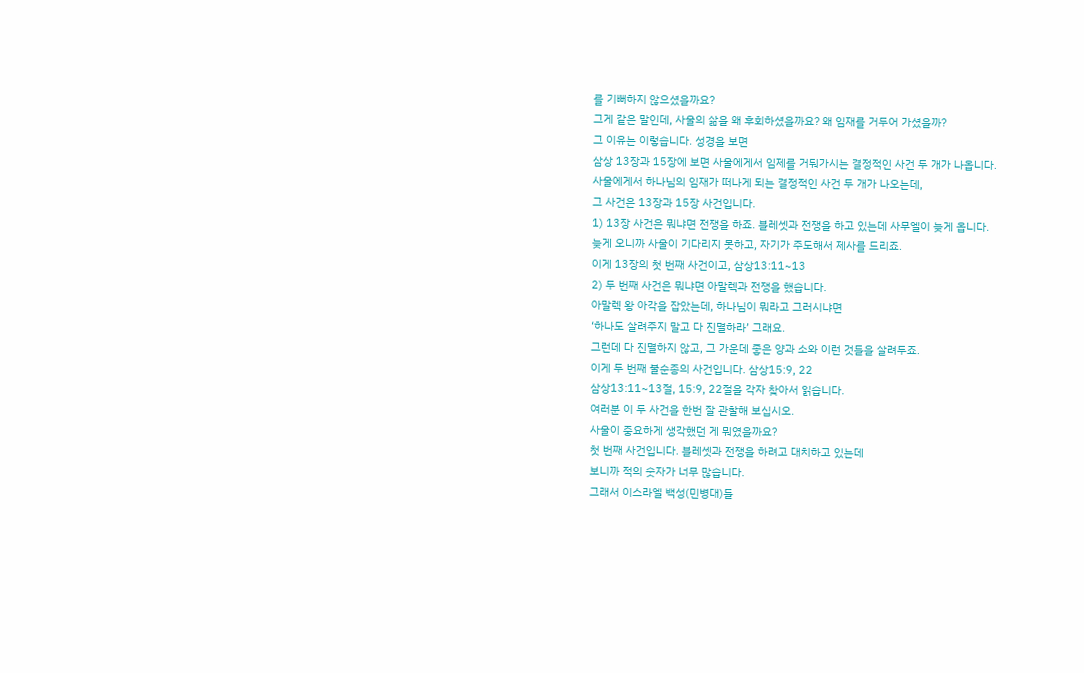를 기뻐하지 않으셨을까요?
그게 같은 말인데, 사울의 삶을 왜 후회하셨을까요? 왜 임재를 거두어 가셨을까?
그 이유는 이렇습니다. 성경을 보면
삼상 13장과 15장에 보면 사울에게서 임제를 거둬가시는 결정적인 사건 두 개가 나옵니다.
사울에게서 하나님의 임재가 떠나게 되는 결정적인 사건 두 개가 나오는데,
그 사건은 13장과 15장 사건입니다.
1) 13장 사건은 뭐냐면 전쟁을 하죠. 블레셋과 전쟁을 하고 있는데 사무엘이 늦게 옵니다.
늦게 오니까 사울이 기다리지 못하고, 자기가 주도해서 제사를 드리죠.
이게 13장의 첫 번째 사건이고, 삼상13:11~13
2) 두 번째 사건은 뭐냐면 아말렉과 전쟁을 했습니다.
아말렉 왕 아각을 잡았는데, 하나님이 뭐라고 그러시냐면
‘하나도 살려주지 말고 다 진멸하라’ 그래요.
그런데 다 진멸하지 않고, 그 가운데 좋은 양과 소와 이런 것들을 살려두죠.
이게 두 번째 불순종의 사건입니다. 삼상15:9, 22
삼상13:11~13절, 15:9, 22절을 각자 찾아서 읽습니다.
여러분 이 두 사건을 한번 잘 관찰해 보십시오.
사울이 중요하게 생각했던 게 뭐였을까요?
첫 번째 사건입니다. 블레셋과 전쟁을 하려고 대치하고 있는데
보니까 적의 숫자가 너무 많습니다.
그래서 이스라엘 백성(민병대)들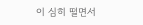이 심히 떨면서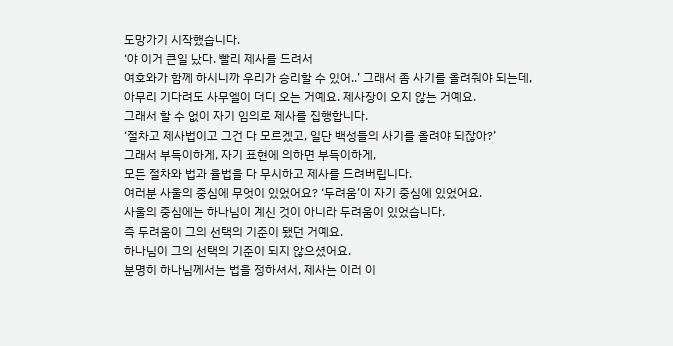도망가기 시작했습니다.
‘야 이거 큰일 났다. 빨리 제사를 드려서
여호와가 함께 하시니까 우리가 승리할 수 있어..’ 그래서 좀 사기를 올려줘야 되는데,
아무리 기다려도 사무엘이 더디 오는 거예요. 제사장이 오지 않는 거예요.
그래서 할 수 없이 자기 임의로 제사를 집행합니다.
‘절차고 제사법이고 그건 다 모르겠고, 일단 백성들의 사기를 올려야 되잖아?’
그래서 부득이하게, 자기 표현에 의하면 부득이하게,
모든 절차와 법과 율법을 다 무시하고 제사를 드려버립니다.
여러분 사울의 중심에 무엇이 있었어요? ‘두려움’이 자기 중심에 있었어요.
사울의 중심에는 하나님이 계신 것이 아니라 두려움이 있었습니다.
즉 두려움이 그의 선택의 기준이 됐던 거예요.
하나님이 그의 선택의 기준이 되지 않으셨어요.
분명히 하나님께서는 법을 정하셔서, 제사는 이러 이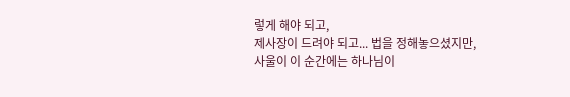렇게 해야 되고,
제사장이 드려야 되고... 법을 정해놓으셨지만,
사울이 이 순간에는 하나님이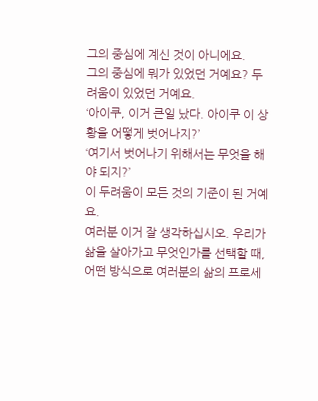그의 중심에 계신 것이 아니에요.
그의 중심에 뭐가 있었던 거예요? 두려움이 있었던 거예요.
‘아이쿠, 이거 큰일 났다. 아이쿠 이 상황을 어떻게 벗어나지?’
‘여기서 벗어나기 위해서는 무엇을 해야 되지?’
이 두려움이 모든 것의 기준이 된 거예요.
여러분 이거 잘 생각하십시오. 우리가 삶을 살아가고 무엇인가를 선택할 때,
어떤 방식으로 여러분의 삶의 프로세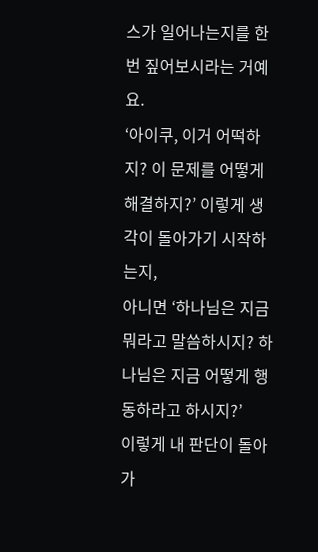스가 일어나는지를 한번 짚어보시라는 거예요.
‘아이쿠, 이거 어떡하지? 이 문제를 어떻게 해결하지?’ 이렇게 생각이 돌아가기 시작하는지,
아니면 ‘하나님은 지금 뭐라고 말씀하시지? 하나님은 지금 어떻게 행동하라고 하시지?’
이렇게 내 판단이 돌아가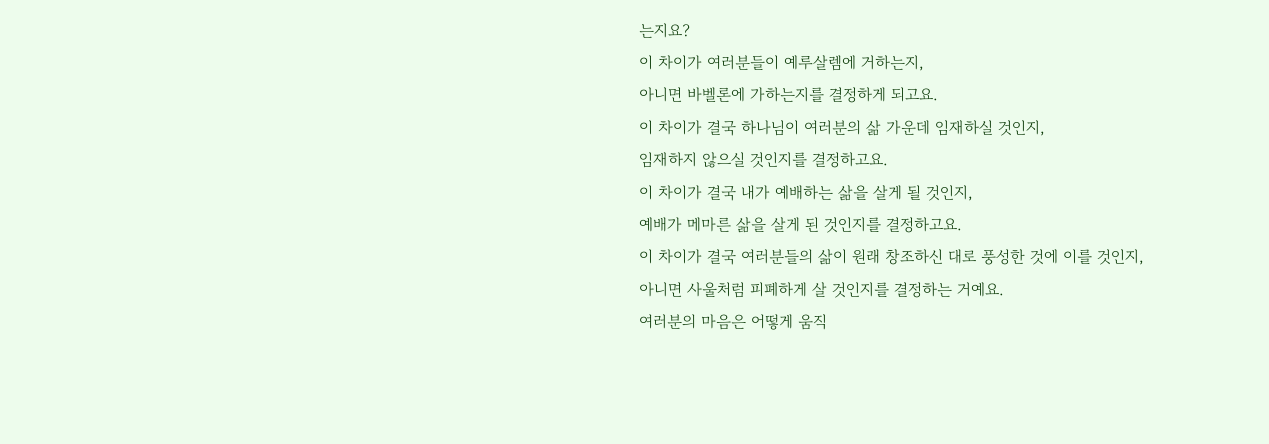는지요?
이 차이가 여러분들이 예루살렘에 거하는지,
아니면 바벨론에 가하는지를 결정하게 되고요.
이 차이가 결국 하나님이 여러분의 삶 가운데 임재하실 것인지,
임재하지 않으실 것인지를 결정하고요.
이 차이가 결국 내가 예배하는 삶을 살게 될 것인지,
예배가 메마른 삶을 살게 된 것인지를 결정하고요.
이 차이가 결국 여러분들의 삶이 원래 창조하신 대로 풍성한 것에 이를 것인지,
아니면 사울처럼 피폐하게 살 것인지를 결정하는 거예요.
여러분의 마음은 어떻게 움직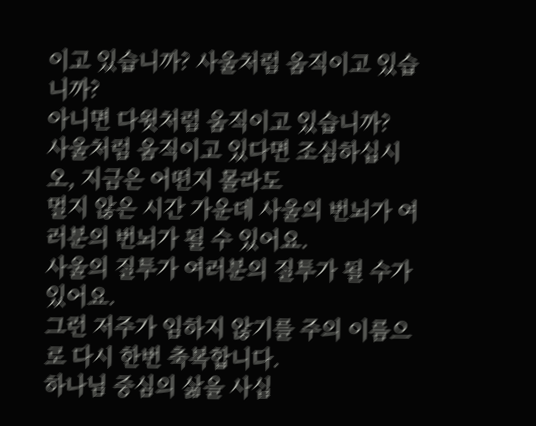이고 있습니까? 사울처럼 움직이고 있습니까?
아니면 다윗처럼 움직이고 있습니까?
사울처럼 움직이고 있다면 조심하십시오, 지금은 어떤지 몰라도
멀지 않은 시간 가운데 사울의 번뇌가 여러분의 번뇌가 될 수 있어요.
사울의 질투가 여러분의 질투가 될 수가 있어요.
그런 저주가 임하지 않기를 주의 이름으로 다시 한번 축복합니다.
하나님 중심의 삶을 사십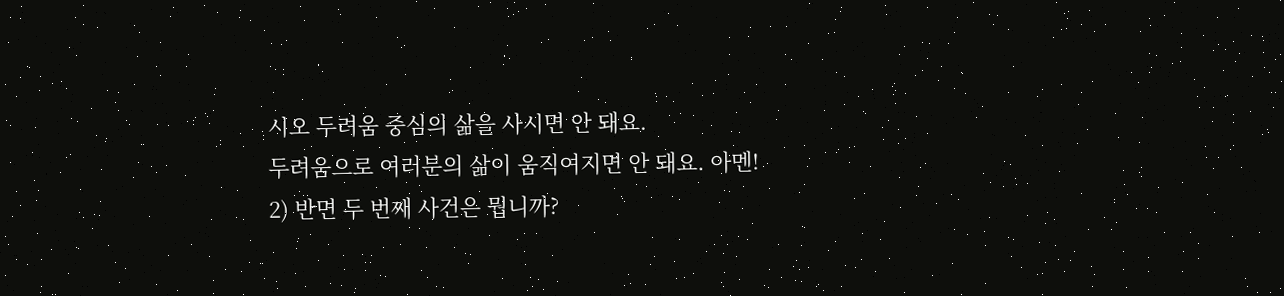시오 두려움 중심의 삶을 사시면 안 돼요.
두려움으로 여러분의 삶이 움직여지면 안 돼요. 아멘!
2) 반면 두 번째 사건은 뭡니까?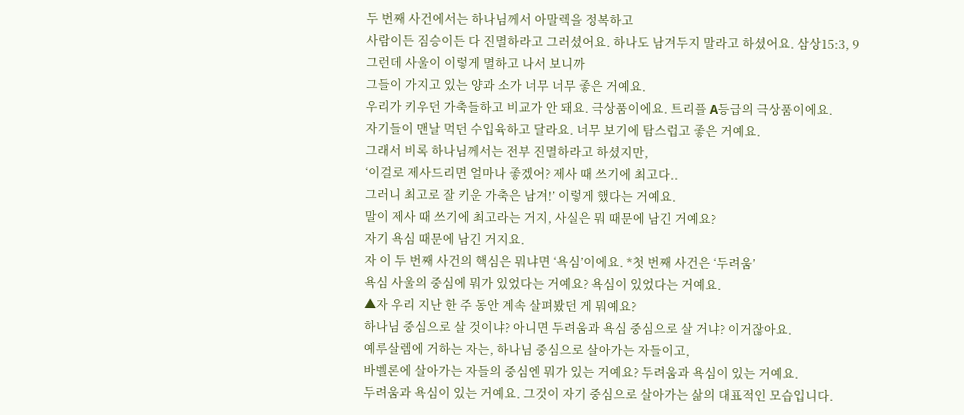두 번째 사건에서는 하나님께서 아말렉을 정복하고
사람이든 짐승이든 다 진멸하라고 그러셨어요. 하나도 남겨두지 말라고 하셨어요. 삼상15:3, 9
그런데 사울이 이렇게 멸하고 나서 보니까
그들이 가지고 있는 양과 소가 너무 너무 좋은 거예요.
우리가 키우던 가축들하고 비교가 안 돼요. 극상품이에요. 트리플 A등급의 극상품이에요.
자기들이 맨날 먹던 수입육하고 달라요. 너무 보기에 탐스럽고 좋은 거예요.
그래서 비록 하나님께서는 전부 진멸하라고 하셨지만,
‘이걸로 제사드리면 얼마나 좋겠어? 제사 때 쓰기에 최고다..
그러니 최고로 잘 키운 가축은 남겨!’ 이렇게 했다는 거예요.
말이 제사 때 쓰기에 최고라는 거지, 사실은 뭐 때문에 남긴 거예요?
자기 욕심 때문에 남긴 거지요.
자 이 두 번째 사건의 핵심은 뭐냐면 ‘욕심’이에요. *첫 번째 사건은 ‘두려움’
욕심 사울의 중심에 뭐가 있었다는 거예요? 욕심이 있었다는 거예요.
▲자 우리 지난 한 주 동안 계속 살펴봤던 게 뭐예요?
하나님 중심으로 살 것이냐? 아니면 두려움과 욕심 중심으로 살 거냐? 이거잖아요.
예루살렘에 거하는 자는, 하나님 중심으로 살아가는 자들이고,
바벨론에 살아가는 자들의 중심엔 뭐가 있는 거예요? 두려움과 욕심이 있는 거예요.
두려움과 욕심이 있는 거예요. 그것이 자기 중심으로 살아가는 삶의 대표적인 모습입니다.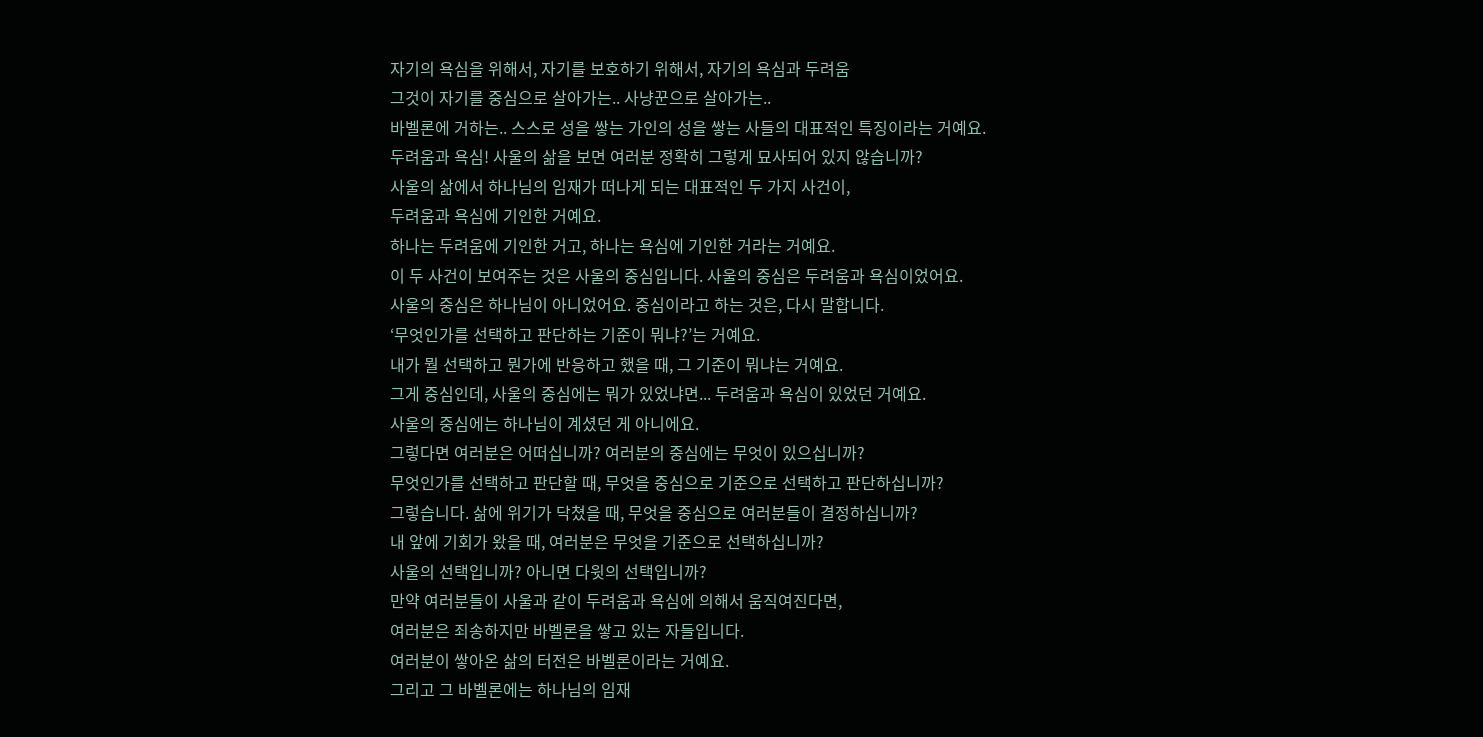자기의 욕심을 위해서, 자기를 보호하기 위해서, 자기의 욕심과 두려움
그것이 자기를 중심으로 살아가는.. 사냥꾼으로 살아가는..
바벨론에 거하는.. 스스로 성을 쌓는 가인의 성을 쌓는 사들의 대표적인 특징이라는 거예요.
두려움과 욕심! 사울의 삶을 보면 여러분 정확히 그렇게 묘사되어 있지 않습니까?
사울의 삶에서 하나님의 임재가 떠나게 되는 대표적인 두 가지 사건이,
두려움과 욕심에 기인한 거예요.
하나는 두려움에 기인한 거고, 하나는 욕심에 기인한 거라는 거예요.
이 두 사건이 보여주는 것은 사울의 중심입니다. 사울의 중심은 두려움과 욕심이었어요.
사울의 중심은 하나님이 아니었어요. 중심이라고 하는 것은, 다시 말합니다.
‘무엇인가를 선택하고 판단하는 기준이 뭐냐?’는 거예요.
내가 뭘 선택하고 뭔가에 반응하고 했을 때, 그 기준이 뭐냐는 거예요.
그게 중심인데, 사울의 중심에는 뭐가 있었냐면... 두려움과 욕심이 있었던 거예요.
사울의 중심에는 하나님이 계셨던 게 아니에요.
그렇다면 여러분은 어떠십니까? 여러분의 중심에는 무엇이 있으십니까?
무엇인가를 선택하고 판단할 때, 무엇을 중심으로 기준으로 선택하고 판단하십니까?
그렇습니다. 삶에 위기가 닥쳤을 때, 무엇을 중심으로 여러분들이 결정하십니까?
내 앞에 기회가 왔을 때, 여러분은 무엇을 기준으로 선택하십니까?
사울의 선택입니까? 아니면 다윗의 선택입니까?
만약 여러분들이 사울과 같이 두려움과 욕심에 의해서 움직여진다면,
여러분은 죄송하지만 바벨론을 쌓고 있는 자들입니다.
여러분이 쌓아온 삶의 터전은 바벨론이라는 거예요.
그리고 그 바벨론에는 하나님의 임재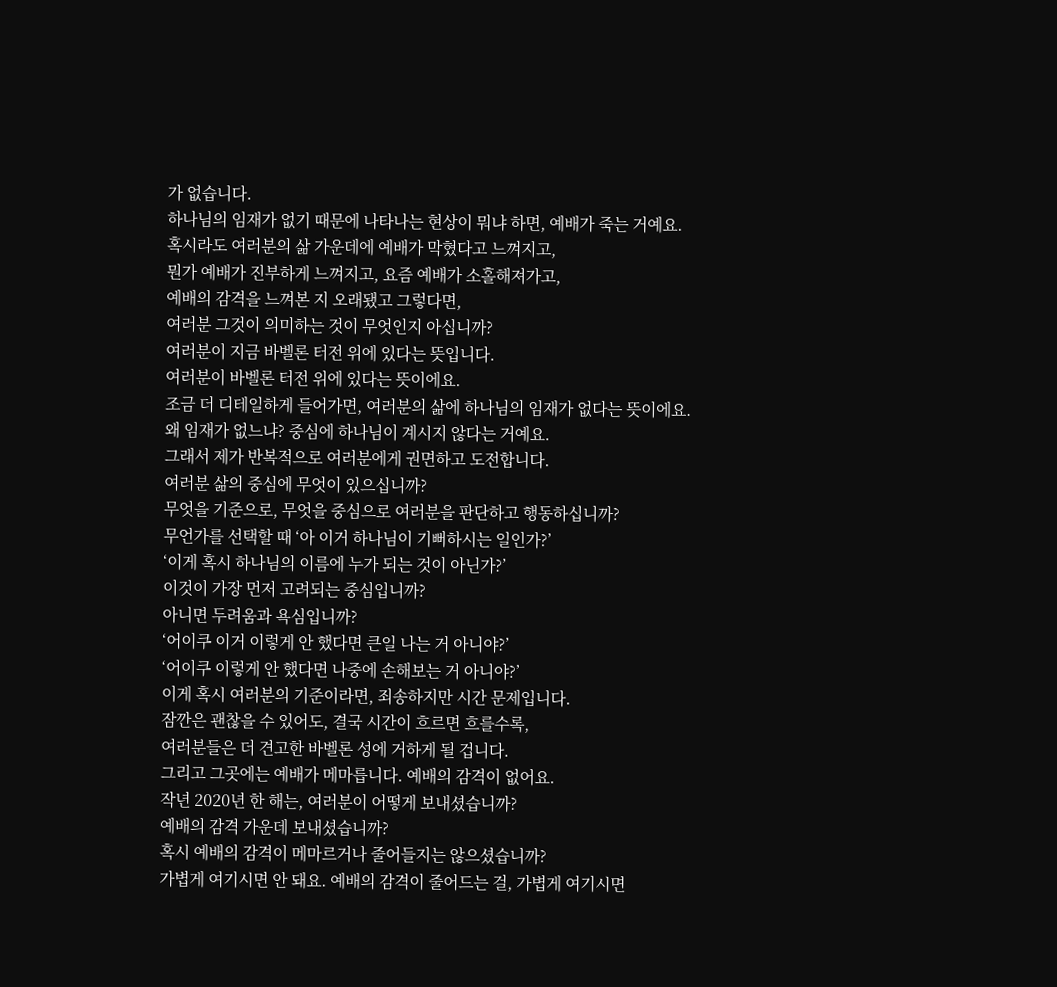가 없습니다.
하나님의 임재가 없기 때문에 나타나는 현상이 뭐냐 하면, 예배가 죽는 거예요.
혹시라도 여러분의 삶 가운데에 예배가 막혔다고 느껴지고,
뭔가 예배가 진부하게 느껴지고, 요즘 예배가 소홀해져가고,
예배의 감격을 느껴본 지 오래됐고 그렇다면,
여러분 그것이 의미하는 것이 무엇인지 아십니까?
여러분이 지금 바벨론 터전 위에 있다는 뜻입니다.
여러분이 바벨론 터전 위에 있다는 뜻이에요.
조금 더 디테일하게 들어가면, 여러분의 삶에 하나님의 임재가 없다는 뜻이에요.
왜 임재가 없느냐? 중심에 하나님이 계시지 않다는 거예요.
그래서 제가 반복적으로 여러분에게 권면하고 도전합니다.
여러분 삶의 중심에 무엇이 있으십니까?
무엇을 기준으로, 무엇을 중심으로 여러분을 판단하고 행동하십니까?
무언가를 선택할 때 ‘아 이거 하나님이 기뻐하시는 일인가?’
‘이게 혹시 하나님의 이름에 누가 되는 것이 아닌가?’
이것이 가장 먼저 고려되는 중심입니까?
아니면 두려움과 욕심입니까?
‘어이쿠 이거 이렇게 안 했다면 큰일 나는 거 아니야?’
‘어이쿠 이렇게 안 했다면 나중에 손해보는 거 아니야?’
이게 혹시 여러분의 기준이라면, 죄송하지만 시간 문제입니다.
잠깐은 괜찮을 수 있어도, 결국 시간이 흐르면 흐를수록,
여러분들은 더 견고한 바벨론 성에 거하게 될 겁니다.
그리고 그곳에는 예배가 메마릅니다. 예배의 감격이 없어요.
작년 2020년 한 해는, 여러분이 어떻게 보내셨습니까?
예배의 감격 가운데 보내셨습니까?
혹시 예배의 감격이 메마르거나 줄어들지는 않으셨습니까?
가볍게 여기시면 안 돼요. 예배의 감격이 줄어드는 걸, 가볍게 여기시면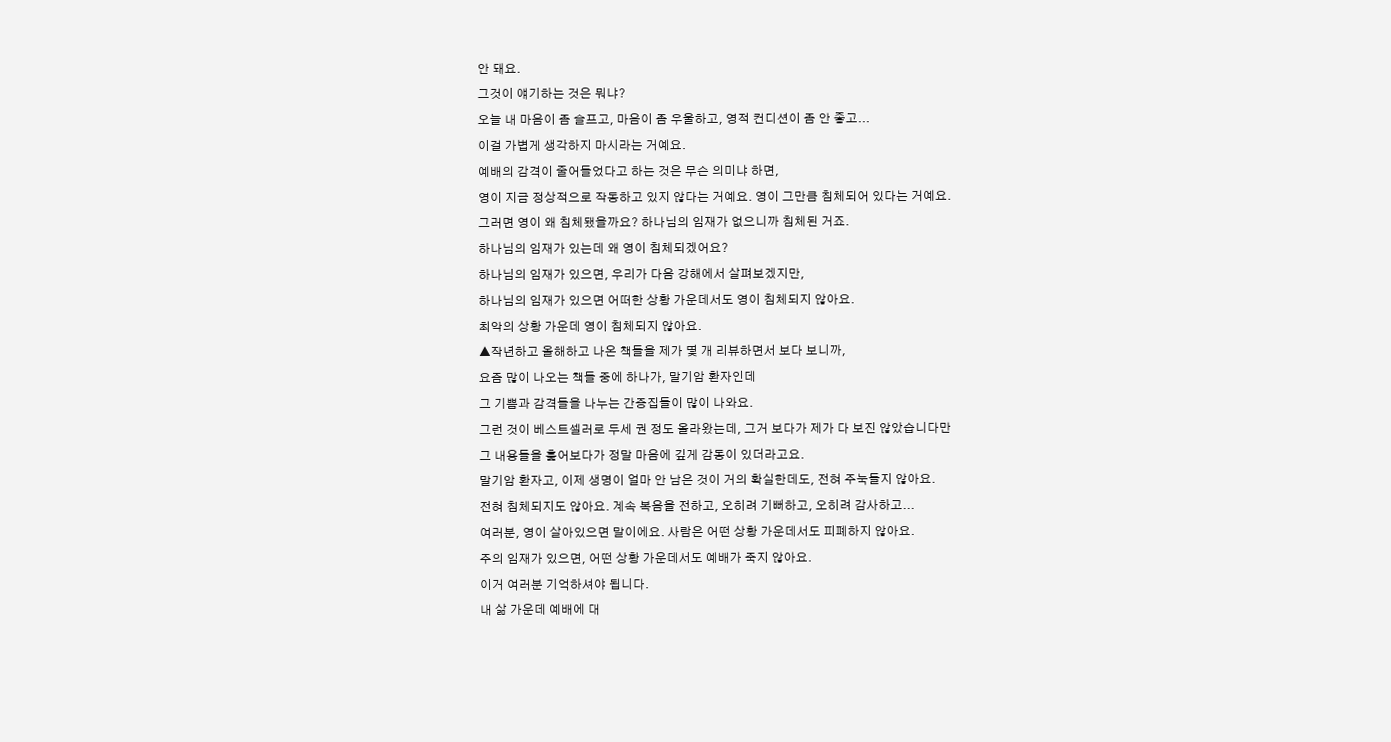안 돼요.
그것이 얘기하는 것은 뭐냐?
오늘 내 마음이 좀 슬프고, 마음이 좀 우울하고, 영적 컨디션이 좀 안 좋고...
이걸 가볍게 생각하지 마시라는 거예요.
예배의 감격이 줄어들었다고 하는 것은 무슨 의미냐 하면,
영이 지금 정상적으로 작동하고 있지 않다는 거예요. 영이 그만큼 침체되어 있다는 거예요.
그러면 영이 왜 침체됐을까요? 하나님의 임재가 없으니까 침체된 거죠.
하나님의 임재가 있는데 왜 영이 침체되겠어요?
하나님의 임재가 있으면, 우리가 다음 강해에서 살펴보겠지만,
하나님의 임재가 있으면 어떠한 상황 가운데서도 영이 침체되지 않아요.
최악의 상황 가운데 영이 침체되지 않아요.
▲작년하고 올해하고 나온 책들을 제가 몇 개 리뷰하면서 보다 보니까,
요즘 많이 나오는 책들 중에 하나가, 말기암 환자인데
그 기쁨과 감격들을 나누는 간증집들이 많이 나와요.
그런 것이 베스트셀러로 두세 권 정도 올라왔는데, 그거 보다가 제가 다 보진 않았습니다만
그 내용들을 훑어보다가 정말 마음에 깊게 감동이 있더라고요.
말기암 환자고, 이제 생명이 얼마 안 남은 것이 거의 확실한데도, 전혀 주눅들지 않아요.
전혀 침체되지도 않아요. 계속 복음을 전하고, 오히려 기뻐하고, 오히려 감사하고...
여러분, 영이 살아있으면 말이에요. 사람은 어떤 상황 가운데서도 피폐하지 않아요.
주의 임재가 있으면, 어떤 상황 가운데서도 예배가 죽지 않아요.
이거 여러분 기억하셔야 됩니다.
내 삶 가운데 예배에 대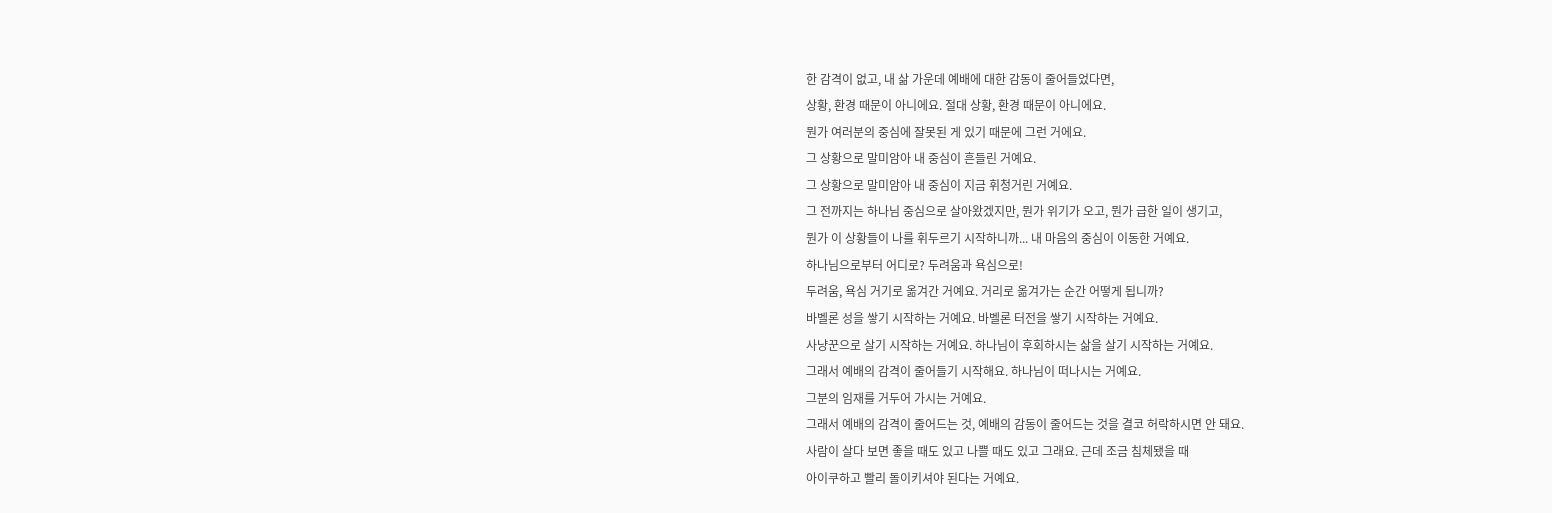한 감격이 없고, 내 삶 가운데 예배에 대한 감동이 줄어들었다면,
상황, 환경 때문이 아니에요. 절대 상황, 환경 때문이 아니에요.
뭔가 여러분의 중심에 잘못된 게 있기 때문에 그런 거에요.
그 상황으로 말미암아 내 중심이 흔들린 거예요.
그 상황으로 말미암아 내 중심이 지금 휘청거린 거예요.
그 전까지는 하나님 중심으로 살아왔겠지만, 뭔가 위기가 오고, 뭔가 급한 일이 생기고,
뭔가 이 상황들이 나를 휘두르기 시작하니까... 내 마음의 중심이 이동한 거예요.
하나님으로부터 어디로? 두려움과 욕심으로!
두려움, 욕심 거기로 옮겨간 거예요. 거리로 옮겨가는 순간 어떻게 됩니까?
바벨론 성을 쌓기 시작하는 거예요. 바벨론 터전을 쌓기 시작하는 거예요.
사냥꾼으로 살기 시작하는 거예요. 하나님이 후회하시는 삶을 살기 시작하는 거예요.
그래서 예배의 감격이 줄어들기 시작해요. 하나님이 떠나시는 거예요.
그분의 임재를 거두어 가시는 거예요.
그래서 예배의 감격이 줄어드는 것, 예배의 감동이 줄어드는 것을 결코 허락하시면 안 돼요.
사람이 살다 보면 좋을 때도 있고 나쁠 때도 있고 그래요. 근데 조금 침체됐을 때
아이쿠하고 빨리 돌이키셔야 된다는 거예요.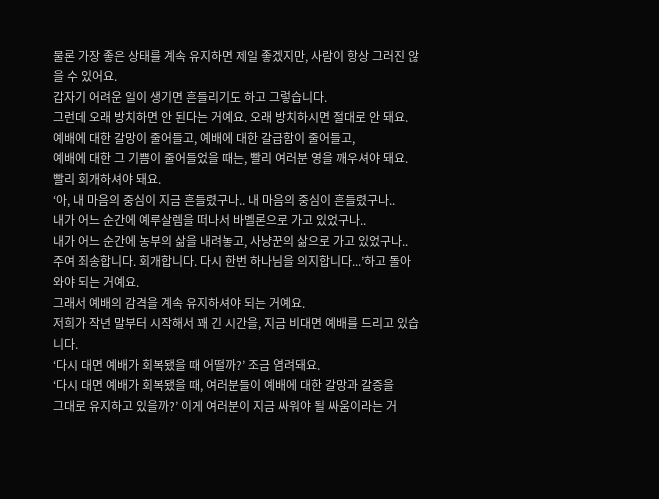물론 가장 좋은 상태를 계속 유지하면 제일 좋겠지만, 사람이 항상 그러진 않을 수 있어요.
갑자기 어려운 일이 생기면 흔들리기도 하고 그렇습니다.
그런데 오래 방치하면 안 된다는 거예요. 오래 방치하시면 절대로 안 돼요.
예배에 대한 갈망이 줄어들고, 예배에 대한 갈급함이 줄어들고,
예배에 대한 그 기쁨이 줄어들었을 때는, 빨리 여러분 영을 깨우셔야 돼요.
빨리 회개하셔야 돼요.
‘아, 내 마음의 중심이 지금 흔들렸구나.. 내 마음의 중심이 흔들렸구나..
내가 어느 순간에 예루살렘을 떠나서 바벨론으로 가고 있었구나..
내가 어느 순간에 농부의 삶을 내려놓고, 사냥꾼의 삶으로 가고 있었구나..
주여 죄송합니다. 회개합니다. 다시 한번 하나님을 의지합니다...’하고 돌아와야 되는 거예요.
그래서 예배의 감격을 계속 유지하셔야 되는 거예요.
저희가 작년 말부터 시작해서 꽤 긴 시간을, 지금 비대면 예배를 드리고 있습니다.
‘다시 대면 예배가 회복됐을 때 어떨까?’ 조금 염려돼요.
‘다시 대면 예배가 회복됐을 때, 여러분들이 예배에 대한 갈망과 갈증을
그대로 유지하고 있을까?’ 이게 여러분이 지금 싸워야 될 싸움이라는 거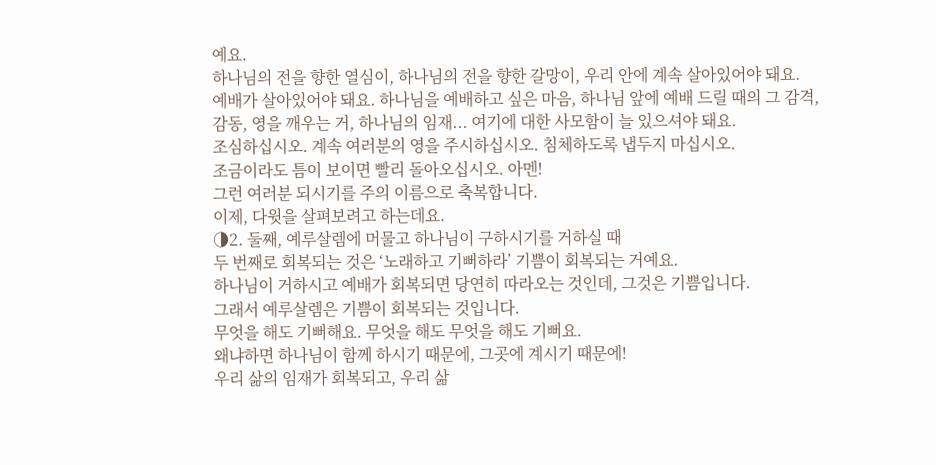예요.
하나님의 전을 향한 열심이, 하나님의 전을 향한 갈망이, 우리 안에 계속 살아있어야 돼요.
예배가 살아있어야 돼요. 하나님을 예배하고 싶은 마음, 하나님 앞에 예배 드릴 때의 그 감격,
감동, 영을 깨우는 거, 하나님의 임재... 여기에 대한 사모함이 늘 있으셔야 돼요.
조심하십시오. 계속 여러분의 영을 주시하십시오. 침체하도록 냅두지 마십시오.
조금이라도 틈이 보이면 빨리 돌아오십시오. 아멘!
그런 여러분 되시기를 주의 이름으로 축복합니다.
이제, 다윗을 살펴보려고 하는데요.
◑2. 둘째, 예루살렘에 머물고 하나님이 구하시기를 거하실 때
두 번째로 회복되는 것은 ‘노래하고 기뻐하라’ 기쁨이 회복되는 거예요.
하나님이 거하시고 예배가 회복되면 당연히 따라오는 것인데, 그것은 기쁨입니다.
그래서 예루살렘은 기쁨이 회복되는 것입니다.
무엇을 해도 기뻐해요. 무엇을 해도 무엇을 해도 기뻐요.
왜냐하면 하나님이 함께 하시기 때문에, 그곳에 계시기 때문에!
우리 삶의 임재가 회복되고, 우리 삶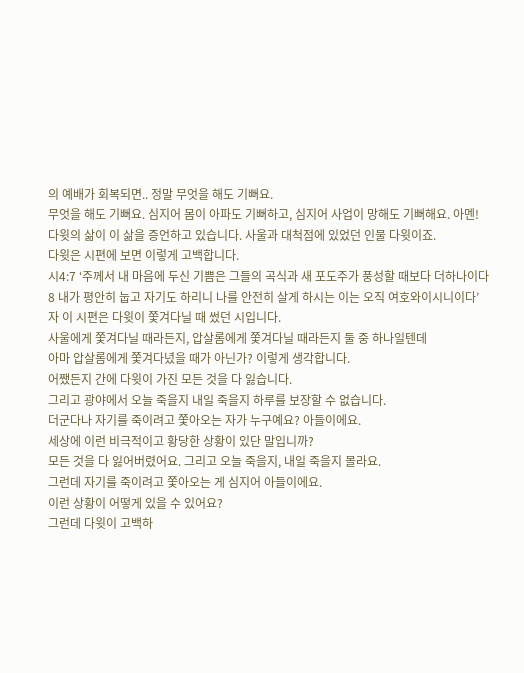의 예배가 회복되면.. 정말 무엇을 해도 기뻐요.
무엇을 해도 기뻐요. 심지어 몸이 아파도 기뻐하고, 심지어 사업이 망해도 기뻐해요. 아멘!
다윗의 삶이 이 삶을 증언하고 있습니다. 사울과 대척점에 있었던 인물 다윗이죠.
다윗은 시편에 보면 이렇게 고백합니다.
시4:7 ‘주께서 내 마음에 두신 기쁨은 그들의 곡식과 새 포도주가 풍성할 때보다 더하나이다
8 내가 평안히 눕고 자기도 하리니 나를 안전히 살게 하시는 이는 오직 여호와이시니이다’
자 이 시편은 다윗이 쫓겨다닐 때 썼던 시입니다.
사울에게 쫓겨다닐 때라든지, 압살롬에게 쫓겨다닐 때라든지 둘 중 하나일텐데
아마 압살롬에게 쫓겨다녔을 때가 아닌가? 이렇게 생각합니다.
어쨌든지 간에 다윗이 가진 모든 것을 다 잃습니다.
그리고 광야에서 오늘 죽을지 내일 죽을지 하루를 보장할 수 없습니다.
더군다나 자기를 죽이려고 쫓아오는 자가 누구예요? 아들이에요.
세상에 이런 비극적이고 황당한 상황이 있단 말입니까?
모든 것을 다 잃어버렸어요. 그리고 오늘 죽을지, 내일 죽을지 몰라요.
그런데 자기를 죽이려고 쫓아오는 게 심지어 아들이에요.
이런 상황이 어떻게 있을 수 있어요?
그런데 다윗이 고백하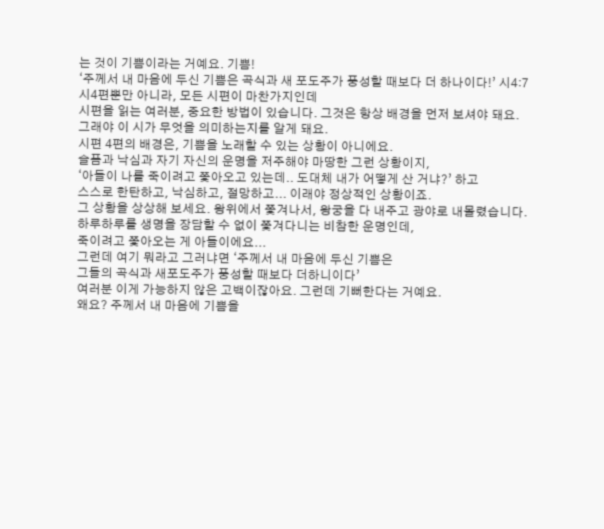는 것이 기쁨이라는 거예요. 기쁨!
‘주께서 내 마음에 두신 기쁨은 곡식과 새 포도주가 풍성할 때보다 더 하나이다!’ 시4:7
시4편뿐만 아니라, 모든 시편이 마찬가지인데
시편을 읽는 여러분, 중요한 방법이 있습니다. 그것은 항상 배경을 먼저 보셔야 돼요.
그래야 이 시가 무엇을 의미하는지를 알게 돼요.
시편 4편의 배경은, 기쁨을 노래할 수 있는 상황이 아니에요.
슬픔과 낙심과 자기 자신의 운명을 저주해야 마땅한 그런 상황이지,
‘아들이 나를 죽이려고 쫓아오고 있는데.. 도대체 내가 어떻게 산 거냐?’ 하고
스스로 한탄하고, 낙심하고, 절망하고... 이래야 정상적인 상황이죠.
그 상황을 상상해 보세요. 왕위에서 쫓겨나서, 왕궁을 다 내주고 광야로 내몰렸습니다.
하루하루를 생명을 장담할 수 없이 쫓겨다니는 비참한 운명인데,
죽이려고 쫓아오는 게 아들이에요...
그런데 여기 뭐라고 그러냐면 ‘주께서 내 마음에 두신 기쁨은
그들의 곡식과 새포도주가 풍성할 때보다 더하니이다’
여러분 이게 가능하지 않은 고백이잖아요. 그런데 기뻐한다는 거예요.
왜요? 주께서 내 마음에 기쁨을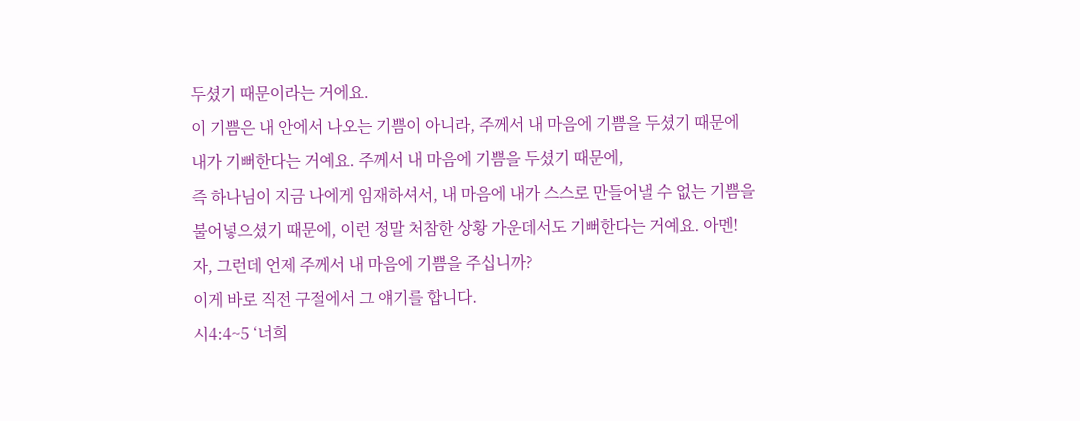두셨기 때문이라는 거에요.
이 기쁨은 내 안에서 나오는 기쁨이 아니라, 주께서 내 마음에 기쁨을 두셨기 때문에
내가 기뻐한다는 거예요. 주께서 내 마음에 기쁨을 두셨기 때문에,
즉 하나님이 지금 나에게 임재하셔서, 내 마음에 내가 스스로 만들어낼 수 없는 기쁨을
불어넣으셨기 때문에, 이런 정말 처참한 상황 가운데서도 기뻐한다는 거예요. 아멘!
자, 그런데 언제 주께서 내 마음에 기쁨을 주십니까?
이게 바로 직전 구절에서 그 얘기를 합니다.
시4:4~5 ‘너희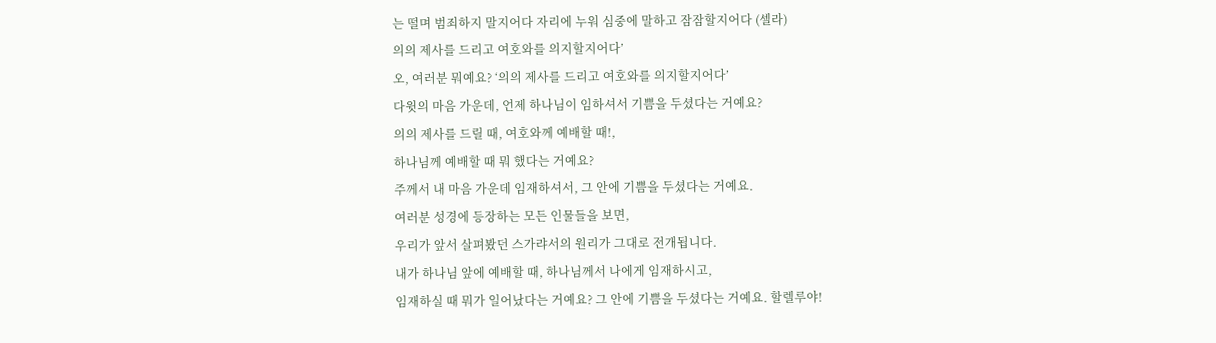는 떨며 범죄하지 말지어다 자리에 누워 심중에 말하고 잠잠할지어다 (셀라)
의의 제사를 드리고 여호와를 의지할지어다’
오, 여러분 뭐예요? ‘의의 제사를 드리고 여호와를 의지할지어다’
다윗의 마음 가운데, 언제 하나님이 임하셔서 기쁨을 두셨다는 거예요?
의의 제사를 드릴 때, 여호와께 예배할 때!,
하나님께 예배할 때 뭐 했다는 거예요?
주께서 내 마음 가운데 임재하셔서, 그 안에 기쁨을 두셨다는 거예요.
여러분 성경에 등장하는 모든 인물들을 보면,
우리가 앞서 살펴봤던 스가랴서의 원리가 그대로 전개됩니다.
내가 하나님 앞에 예배할 때, 하나님께서 나에게 임재하시고,
임재하실 때 뭐가 일어났다는 거예요? 그 안에 기쁨을 두셨다는 거예요. 할렐루야!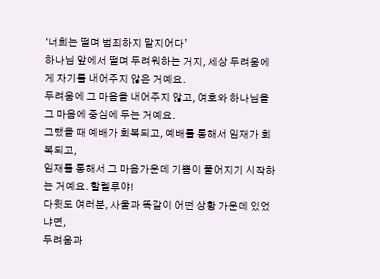‘너희는 떨며 범죄하지 말지어다’
하나님 앞에서 떨며 두려워하는 거지, 세상 두려움에게 자기를 내어주지 않은 거예요.
두려움에 그 마음을 내어주지 않고, 여호와 하나님을 그 마음에 중심에 두는 거예요.
그랬을 때 예배가 회복되고, 예배를 통해서 임재가 회복되고,
임재를 통해서 그 마음가운데 기쁨이 풀어지기 시작하는 거예요. 할렐루야!
다윗도 여러분, 사울과 똑같이 어떤 상황 가운데 있었냐면,
두려움과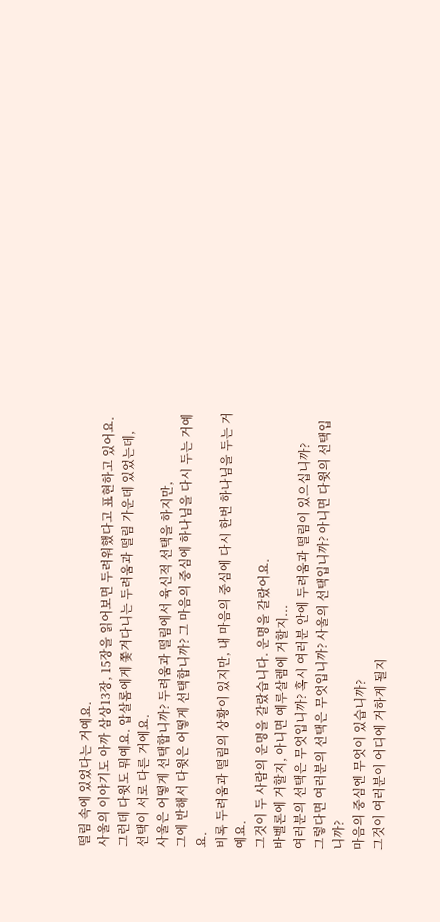떨림 속에 있었다는 거예요.
사울의 이야기도 아까 삼상13장, 15장을 읽어보면 두려워했다고 표현하고 있어요.
그런데 다윗도 뭐예요. 압살롬에게 쫓겨다니는 두려움과 떨림 가운데 있었는데,
선택이 서로 다른 거에요.
사울은 어떻게 선택합니까? 두려움과 떨림에서 육신적 선택을 하지만,
그에 반해서 다윗은 어떻게 선택합니까? 그 마음의 중심에 하나님을 다시 두는 거예요.
비록 두려움과 떨림의 상황이 있지만, 내 마음의 중심에 다시 한번 하나님을 두는 거예요.
그것이 두 사람의 운명을 갈랐습니다. 운명을 갈랐어요.
바벨론에 거할지, 아니면 예루살렘에 거할지...
여러분의 선택은 무엇입니까? 혹시 여러분 안에 두려움과 떨림이 있으십니까?
그렇다면 여러분의 선택은 무엇입니까? 사울의 선택입니까? 아니면 다윗의 선택입니까?
마음의 중심엔 무엇이 있습니까?
그것이 여러분이 어디에 거하게 될지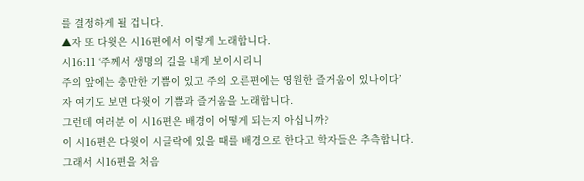를 결정하게 될 겁니다.
▲자 또 다윗은 시16편에서 이렇게 노래합니다.
시16:11 ‘주께서 생명의 길을 내게 보이시리니
주의 앞에는 충만한 기쁨이 있고 주의 오른편에는 영원한 즐거움이 있나이다’
자 여기도 보면 다윗이 기쁨과 즐거움을 노래합니다.
그런데 여러분 이 시16편은 배경이 어떻게 되는지 아십니까?
이 시16편은 다윗이 시글락에 있을 때를 배경으로 한다고 학자들은 추측합니다.
그래서 시16편을 처음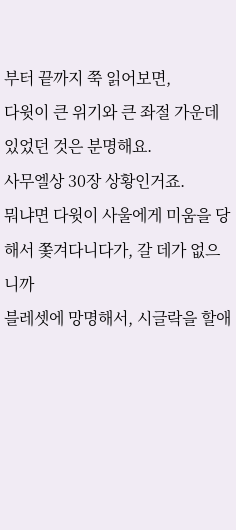부터 끝까지 쭉 읽어보면,
다윗이 큰 위기와 큰 좌절 가운데 있었던 것은 분명해요.
사무엘상 30장 상황인거죠.
뭐냐면 다윗이 사울에게 미움을 당해서 쫓겨다니다가, 갈 데가 없으니까
블레셋에 망명해서, 시글락을 할애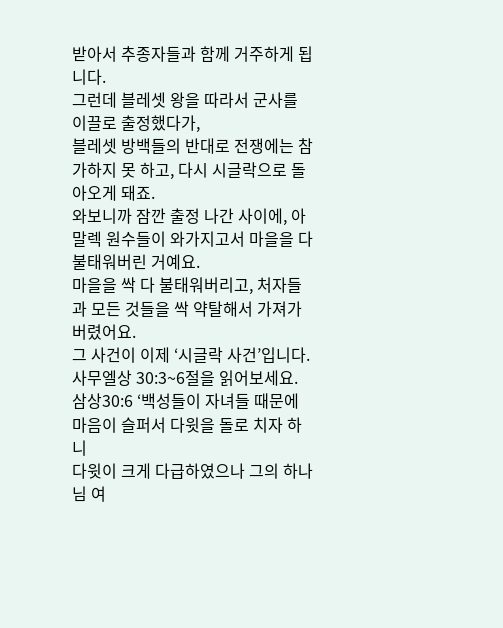받아서 추종자들과 함께 거주하게 됩니다.
그런데 블레셋 왕을 따라서 군사를 이끌로 출정했다가,
블레셋 방백들의 반대로 전쟁에는 참가하지 못 하고, 다시 시글락으로 돌아오게 돼죠.
와보니까 잠깐 출정 나간 사이에, 아말렉 원수들이 와가지고서 마을을 다 불태워버린 거예요.
마을을 싹 다 불태워버리고, 처자들과 모든 것들을 싹 약탈해서 가져가 버렸어요.
그 사건이 이제 ‘시글락 사건’입니다. 사무엘상 30:3~6절을 읽어보세요.
삼상30:6 ‘백성들이 자녀들 때문에 마음이 슬퍼서 다윗을 돌로 치자 하니
다윗이 크게 다급하였으나 그의 하나님 여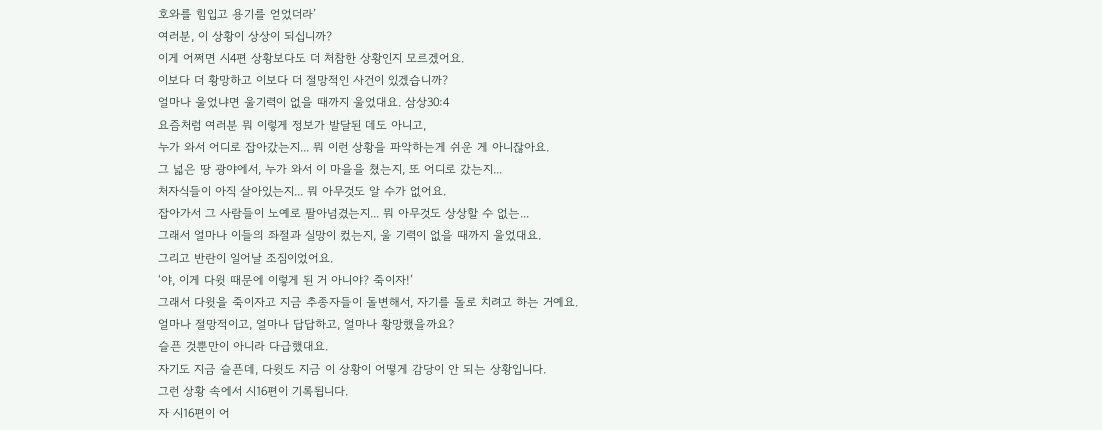호와를 힘입고 용기를 얻었더라’
여러분, 이 상황이 상상이 되십니까?
이게 어쩌면 시4편 상황보다도 더 처참한 상황인지 모르겠어요.
이보다 더 황망하고 이보다 더 절망적인 사건이 있겠습니까?
얼마나 울었냐면 울기력이 없을 때까지 울었대요. 삼상30:4
요즘처럼 여러분 뭐 이렇게 정보가 발달된 데도 아니고,
누가 와서 어디로 잡아갔는지... 뭐 이런 상황을 파악하는게 쉬운 게 아니잖아요.
그 넓은 땅 광야에서, 누가 와서 이 마을을 쳤는지, 또 어디로 갔는지...
처자식들이 아직 살아있는지... 뭐 아무것도 알 수가 없어요.
잡아가서 그 사람들이 노예로 팔아넘겼는지... 뭐 아무것도 상상할 수 없는...
그래서 얼마나 이들의 좌절과 실망이 컸는지, 울 기력이 없을 때까지 울었대요.
그리고 반란이 일어날 조짐이었어요.
‘야, 이게 다윗 때문에 이렇게 된 거 아니야? 죽이자!’
그래서 다윗을 죽이자고 지금 추종자들이 돌변해서, 자기를 돌로 치려고 하는 거예요.
얼마나 절망적이고, 얼마나 답답하고, 얼마나 황망했을까요?
슬픈 것뿐만이 아니라 다급했대요.
자기도 지금 슬픈데, 다윗도 지금 이 상황이 어떻게 감당이 안 되는 상황입니다.
그런 상황 속에서 시16편이 기록됩니다.
자 시16편이 어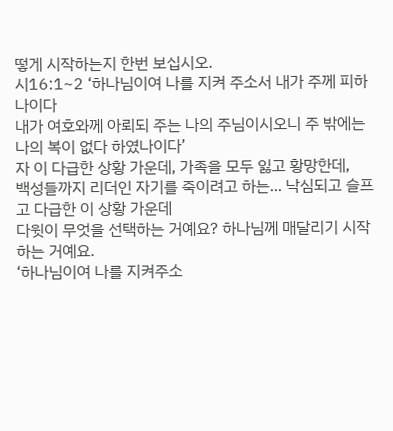떻게 시작하는지 한번 보십시오.
시16:1~2 ‘하나님이여 나를 지켜 주소서 내가 주께 피하나이다
내가 여호와께 아뢰되 주는 나의 주님이시오니 주 밖에는 나의 복이 없다 하였나이다’
자 이 다급한 상황 가운데, 가족을 모두 잃고 황망한데,
백성들까지 리더인 자기를 죽이려고 하는... 낙심되고 슬프고 다급한 이 상황 가운데
다윗이 무엇을 선택하는 거예요? 하나님께 매달리기 시작하는 거예요.
‘하나님이여 나를 지켜주소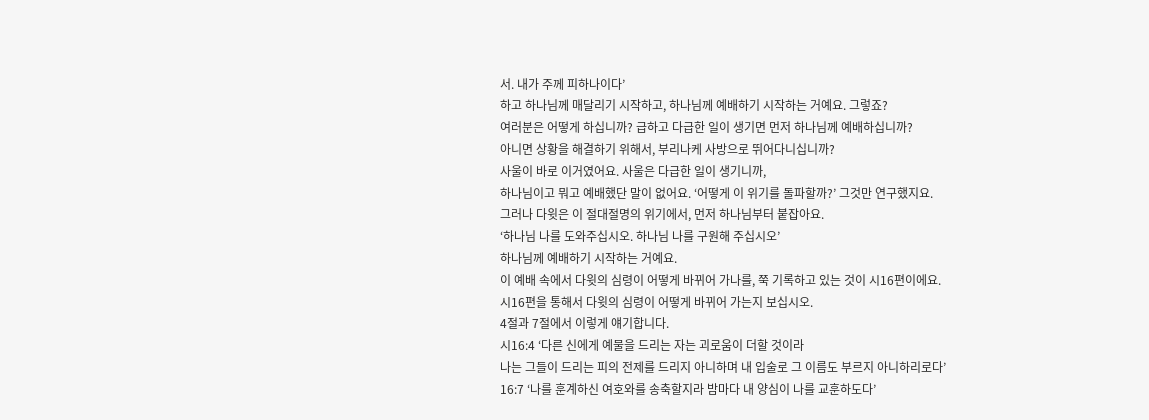서. 내가 주께 피하나이다’
하고 하나님께 매달리기 시작하고, 하나님께 예배하기 시작하는 거예요. 그렇죠?
여러분은 어떻게 하십니까? 급하고 다급한 일이 생기면 먼저 하나님께 예배하십니까?
아니면 상황을 해결하기 위해서, 부리나케 사방으로 뛰어다니십니까?
사울이 바로 이거였어요. 사울은 다급한 일이 생기니까,
하나님이고 뭐고 예배했단 말이 없어요. ‘어떻게 이 위기를 돌파할까?’ 그것만 연구했지요.
그러나 다윗은 이 절대절명의 위기에서, 먼저 하나님부터 붙잡아요.
‘하나님 나를 도와주십시오. 하나님 나를 구원해 주십시오’
하나님께 예배하기 시작하는 거예요.
이 예배 속에서 다윗의 심령이 어떻게 바뀌어 가나를, 쭉 기록하고 있는 것이 시16편이에요.
시16편을 통해서 다윗의 심령이 어떻게 바뀌어 가는지 보십시오.
4절과 7절에서 이렇게 얘기합니다.
시16:4 ‘다른 신에게 예물을 드리는 자는 괴로움이 더할 것이라
나는 그들이 드리는 피의 전제를 드리지 아니하며 내 입술로 그 이름도 부르지 아니하리로다’
16:7 ‘나를 훈계하신 여호와를 송축할지라 밤마다 내 양심이 나를 교훈하도다’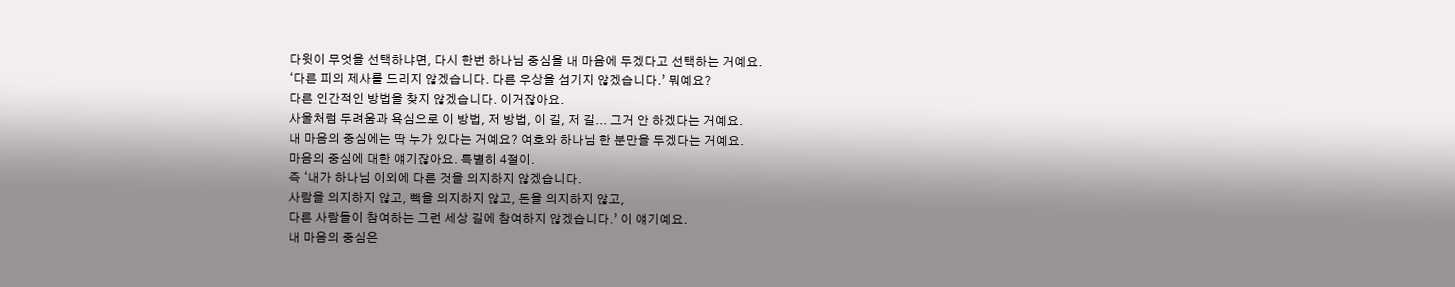다윗이 무엇을 선택하냐면, 다시 한번 하나님 중심을 내 마음에 두겠다고 선택하는 거예요.
‘다른 피의 제사를 드리지 않겠습니다. 다른 우상을 섬기지 않겠습니다.’ 뭐예요?
다른 인간적인 방법을 찾지 않겠습니다. 이거잖아요.
사울처럼 두려움과 욕심으로 이 방법, 저 방법, 이 길, 저 길... 그거 안 하겠다는 거예요.
내 마음의 중심에는 딱 누가 있다는 거예요? 여호와 하나님 한 분만을 두겠다는 거예요.
마음의 중심에 대한 얘기잖아요. 특별히 4절이.
즉 ‘내가 하나님 이외에 다른 것을 의지하지 않겠습니다.
사람을 의지하지 않고, 빽을 의지하지 않고, 돈을 의지하지 않고,
다른 사람들이 참여하는 그런 세상 길에 참여하지 않겠습니다.’ 이 얘기예요.
내 마음의 중심은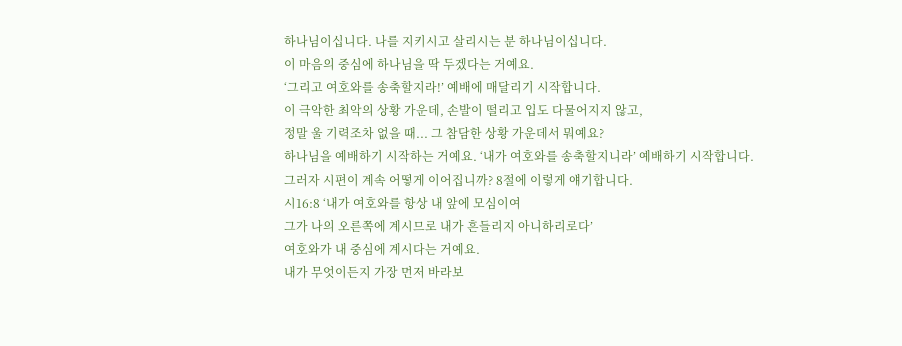하나님이십니다. 나를 지키시고 살리시는 분 하나님이십니다.
이 마음의 중심에 하나님을 딱 두겠다는 거예요.
‘그리고 여호와를 송축할지라!’ 예배에 매달리기 시작합니다.
이 극악한 최악의 상황 가운데, 손발이 떨리고 입도 다물어지지 않고,
정말 울 기력조차 없을 때... 그 참담한 상황 가운데서 뭐예요?
하나님을 예배하기 시작하는 거예요. ‘내가 여호와를 송축할지니라’ 예배하기 시작합니다.
그러자 시편이 계속 어떻게 이어집니까? 8절에 이렇게 얘기합니다.
시16:8 ‘내가 여호와를 항상 내 앞에 모심이여
그가 나의 오른쪽에 계시므로 내가 흔들리지 아니하리로다’
여호와가 내 중심에 계시다는 거예요.
내가 무엇이든지 가장 먼저 바라보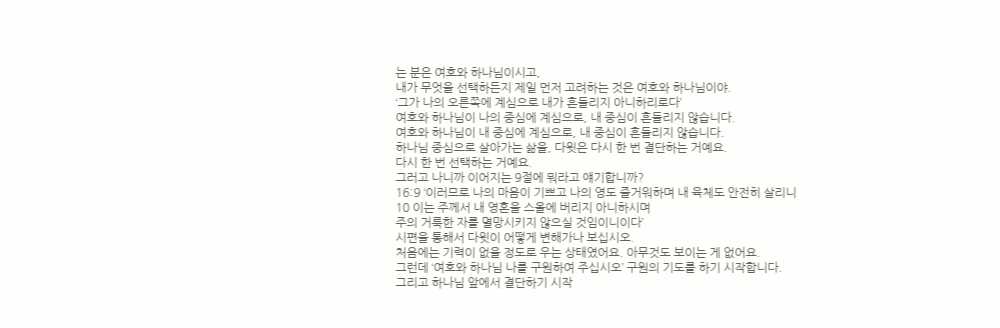는 분은 여호와 하나님이시고,
내가 무엇을 선택하든지 제일 먼저 고려하는 것은 여호와 하나님이야.
‘그가 나의 오른쪽에 계심으로 내가 흔들리지 아니하리로다’
여호와 하나님이 나의 중심에 계심으로, 내 중심이 흔들리지 않습니다.
여호와 하나님이 내 중심에 계심으로, 내 중심이 흔들리지 않습니다.
하나님 중심으로 살아가는 삶을, 다윗은 다시 한 번 결단하는 거예요.
다시 한 번 선택하는 거예요.
그러고 나니까 이어지는 9절에 뭐라고 얘기합니까?
16:9 ‘이러므로 나의 마음이 기쁘고 나의 영도 즐거워하며 내 육체도 안전히 살리니
10 이는 주께서 내 영혼을 스올에 버리지 아니하시며
주의 거룩한 자를 멸망시키지 않으실 것임이니이다’
시편을 통해서 다윗이 어떻게 변해가나 보십시오.
처음에는 기력이 없을 정도로 우는 상태였어요. 아무것도 보이는 게 없어요.
그런데 ‘여호와 하나님 나를 구원하여 주십시오’ 구원의 기도를 하기 시작합니다.
그리고 하나님 앞에서 결단하기 시작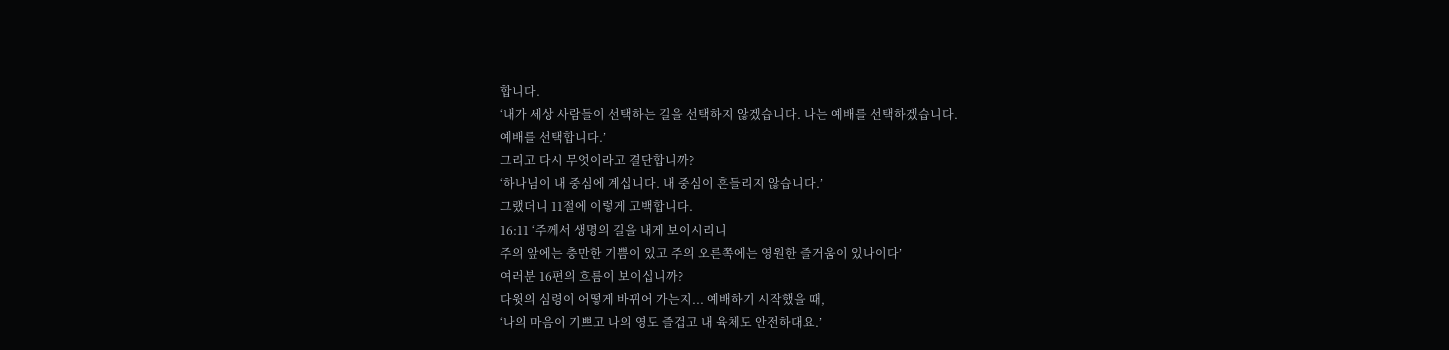합니다.
‘내가 세상 사람들이 선택하는 길을 선택하지 않겠습니다. 나는 예배를 선택하겠습니다.
예배를 선택합니다.’
그리고 다시 무엇이라고 결단합니까?
‘하나님이 내 중심에 계십니다. 내 중심이 흔들리지 않습니다.’
그랬더니 11절에 이렇게 고백합니다.
16:11 ‘주께서 생명의 길을 내게 보이시리니
주의 앞에는 충만한 기쁨이 있고 주의 오른쪽에는 영원한 즐거움이 있나이다’
여러분 16편의 흐름이 보이십니까?
다윗의 심령이 어떻게 바뀌어 가는지... 예배하기 시작했을 때,
‘나의 마음이 기쁘고 나의 영도 즐겁고 내 육체도 안전하대요.’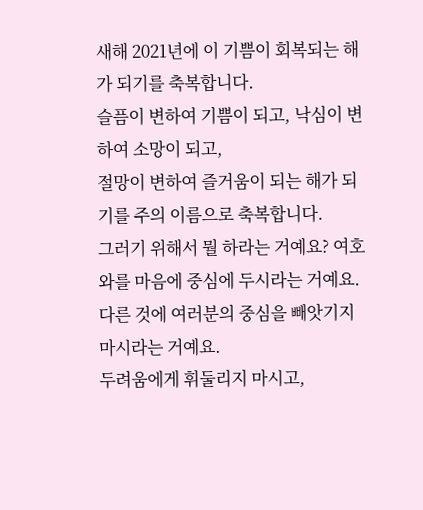새해 2021년에 이 기쁨이 회복되는 해가 되기를 축복합니다.
슬픔이 변하여 기쁨이 되고, 낙심이 변하여 소망이 되고,
절망이 변하여 즐거움이 되는 해가 되기를 주의 이름으로 축복합니다.
그러기 위해서 뭘 하라는 거예요? 여호와를 마음에 중심에 두시라는 거예요.
다른 것에 여러분의 중심을 빼앗기지 마시라는 거예요.
두려움에게 휘둘리지 마시고,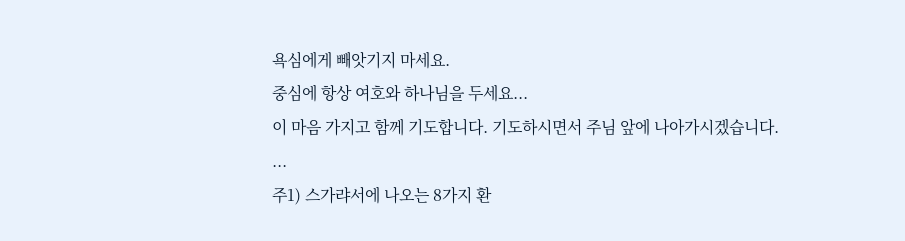욕심에게 빼앗기지 마세요.
중심에 항상 여호와 하나님을 두세요...
이 마음 가지고 함께 기도합니다. 기도하시면서 주님 앞에 나아가시겠습니다.
...
주1) 스가랴서에 나오는 8가지 환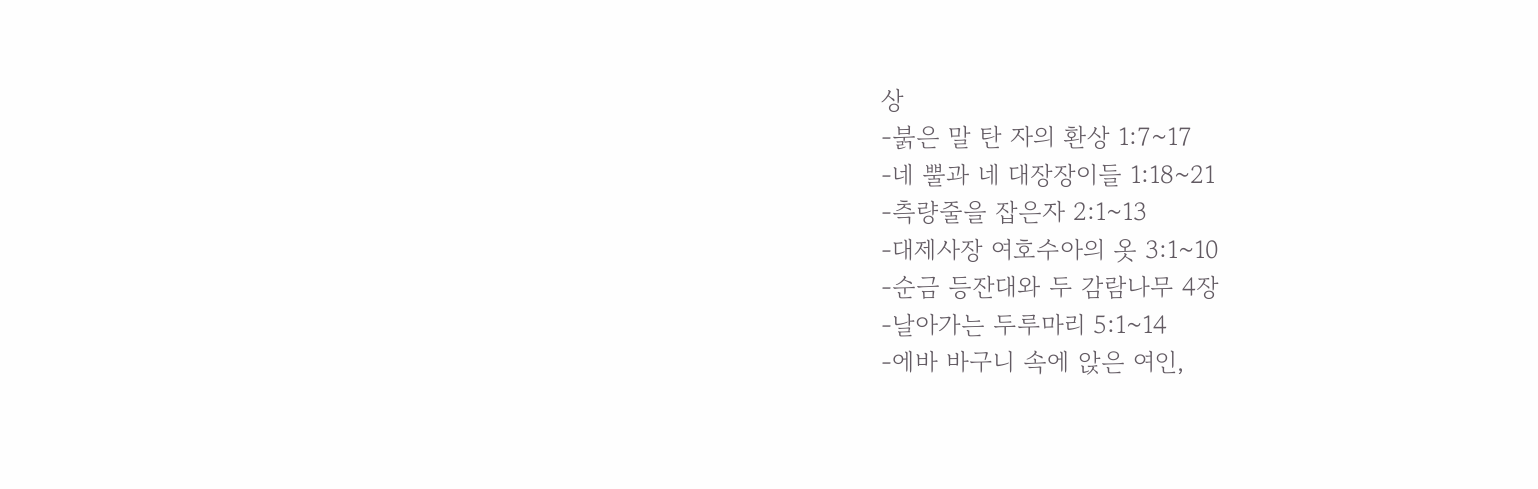상
-붉은 말 탄 자의 환상 1:7~17
-네 뿔과 네 대장장이들 1:18~21
-측량줄을 잡은자 2:1~13
-대제사장 여호수아의 옷 3:1~10
-순금 등잔대와 두 감람나무 4장
-날아가는 두루마리 5:1~14
-에바 바구니 속에 앉은 여인,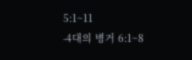5:1~11
-4대의 병거 6:1~8